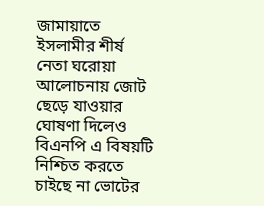জামায়াতে ইসলামীর শীর্ষ নেতা ঘরোয়া আলোচনায় জোট ছেড়ে যাওয়ার ঘোষণা দিলেও বিএনপি এ বিষয়টি নিশ্চিত করতে চাইছে না ভোটের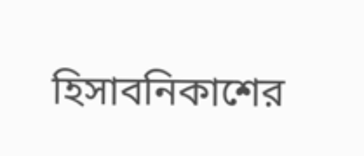হিসাবনিকাশের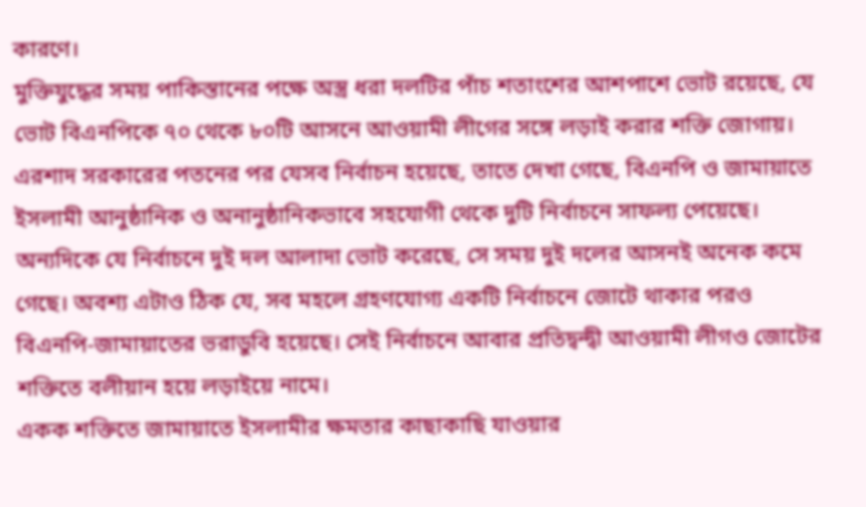কারণে।
মুক্তিযুদ্ধের সময় পাকিস্তানের পক্ষে অস্ত্র ধরা দলটির পাঁচ শতাংশের আশপাশে ভোট রয়েছে, যে ভোট বিএনপিকে ৭০ থেকে ৮০টি আসনে আওয়ামী লীগের সঙ্গে লড়াই করার শক্তি জোগায়।
এরশাদ সরকারের পতনের পর যেসব নির্বাচন হয়েছে, তাতে দেখা গেছে, বিএনপি ও জামায়াতে ইসলামী আনুষ্ঠানিক ও অনানুষ্ঠানিকভাবে সহযোগী থেকে দুটি নির্বাচনে সাফল্য পেয়েছে। অন্যদিকে যে নির্বাচনে দুই দল আলাদা ভোট করেছে, সে সময় দুই দলের আসনই অনেক কমে গেছে। অবশ্য এটাও ঠিক যে, সব মহলে গ্রহণযোগ্য একটি নির্বাচনে জোটে থাকার পরও বিএনপি-জামায়াতের ভরাডুবি হয়েছে। সেই নির্বাচনে আবার প্রতিদ্বন্দ্বী আওয়ামী লীগও জোটের শক্তিতে বলীয়ান হয়ে লড়াইয়ে নামে।
একক শক্তিতে জামায়াতে ইসলামীর ক্ষমতার কাছাকাছি যাওয়ার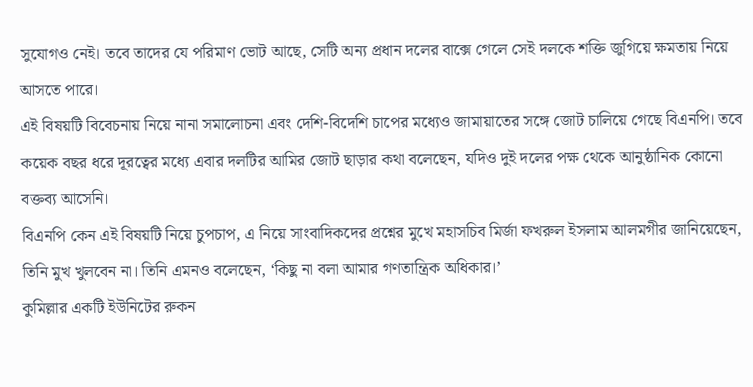সুযোগও নেই। তবে তাদের যে পরিমাণ ভোট আছে, সেটি অন্য প্রধান দলের বাক্সে গেলে সেই দলকে শক্তি জুগিয়ে ক্ষমতায় নিয়ে আসতে পারে।
এই বিষয়টি বিবেচনায় নিয়ে নানা সমালোচনা এবং দেশি-বিদেশি চাপের মধ্যেও জামায়াতের সঙ্গে জোট চালিয়ে গেছে বিএনপি। তবে কয়েক বছর ধরে দূরত্বের মধ্যে এবার দলটির আমির জোট ছাড়ার কথা বলেছেন, যদিও দুই দলের পক্ষ থেকে আনুষ্ঠানিক কোনো বক্তব্য আসেনি।
বিএনপি কেন এই বিষয়টি নিয়ে চুপচাপ, এ নিয়ে সাংবাদিকদের প্রশ্নের মুখে মহাসচিব মির্জা ফখরুল ইসলাম আলমগীর জানিয়েছেন, তিনি মুখ খুলবেন না। তিনি এমনও বলেছেন, ‘কিছু না বলা আমার গণতান্ত্রিক অধিকার।’
কুমিল্লার একটি ইউনিটের রুকন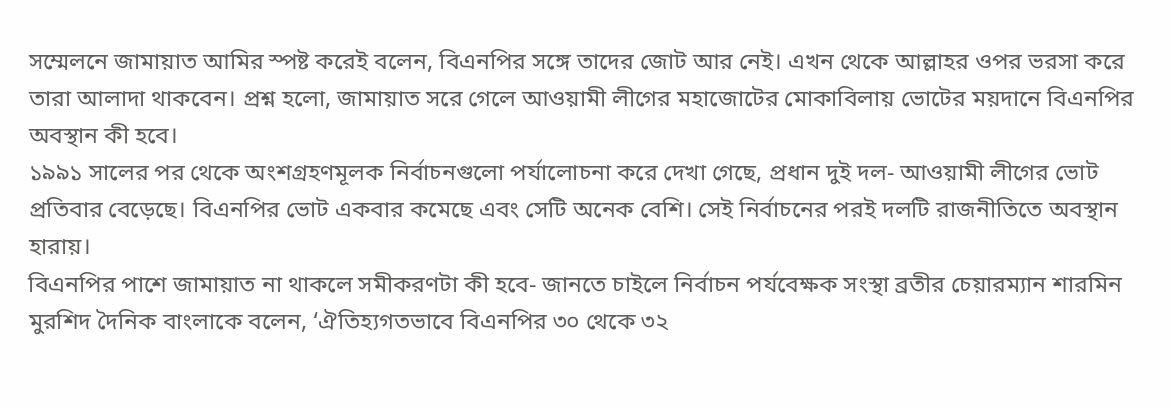সম্মেলনে জামায়াত আমির স্পষ্ট করেই বলেন, বিএনপির সঙ্গে তাদের জোট আর নেই। এখন থেকে আল্লাহর ওপর ভরসা করে তারা আলাদা থাকবেন। প্রশ্ন হলো, জামায়াত সরে গেলে আওয়ামী লীগের মহাজোটের মোকাবিলায় ভোটের ময়দানে বিএনপির অবস্থান কী হবে।
১৯৯১ সালের পর থেকে অংশগ্রহণমূলক নির্বাচনগুলো পর্যালোচনা করে দেখা গেছে, প্রধান দুই দল- আওয়ামী লীগের ভোট প্রতিবার বেড়েছে। বিএনপির ভোট একবার কমেছে এবং সেটি অনেক বেশি। সেই নির্বাচনের পরই দলটি রাজনীতিতে অবস্থান হারায়।
বিএনপির পাশে জামায়াত না থাকলে সমীকরণটা কী হবে- জানতে চাইলে নির্বাচন পর্যবেক্ষক সংস্থা ব্রতীর চেয়ারম্যান শারমিন মুরশিদ দৈনিক বাংলাকে বলেন, ‘ঐতিহ্যগতভাবে বিএনপির ৩০ থেকে ৩২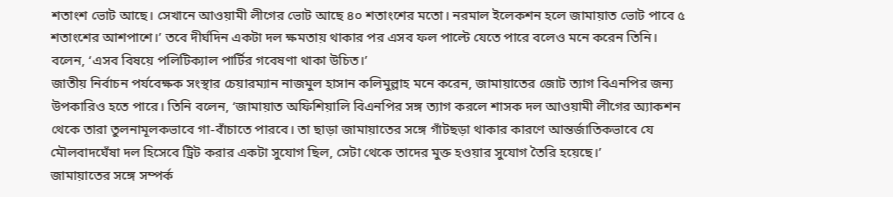শতাংশ ভোট আছে। সেখানে আওয়ামী লীগের ভোট আছে ৪০ শতাংশের মতো। নরমাল ইলেকশন হলে জামায়াত ভোট পাবে ৫ শতাংশের আশপাশে।’ তবে দীর্ঘদিন একটা দল ক্ষমতায় থাকার পর এসব ফল পাল্টে যেতে পারে বলেও মনে করেন তিনি। বলেন, ‘এসব বিষয়ে পলিটিক্যাল পার্টির গবেষণা থাকা উচিত।’
জাতীয় নির্বাচন পর্যবেক্ষক সংস্থার চেয়ারম্যান নাজমুল হাসান কলিমুল্লাহ মনে করেন, জামায়াতের জোট ত্যাগ বিএনপির জন্য উপকারিও হতে পারে। তিনি বলেন, ‘জামায়াত অফিশিয়ালি বিএনপির সঙ্গ ত্যাগ করলে শাসক দল আওয়ামী লীগের অ্যাকশন থেকে তারা তুলনামূলকভাবে গা-বাঁচাতে পারবে। তা ছাড়া জামায়াতের সঙ্গে গাঁটছড়া থাকার কারণে আন্তর্জাতিকভাবে যে মৌলবাদঘেঁষা দল হিসেবে ট্রিট করার একটা সুযোগ ছিল, সেটা থেকে তাদের মুক্ত হওয়ার সুযোগ তৈরি হয়েছে।’
জামায়াতের সঙ্গে সম্পর্ক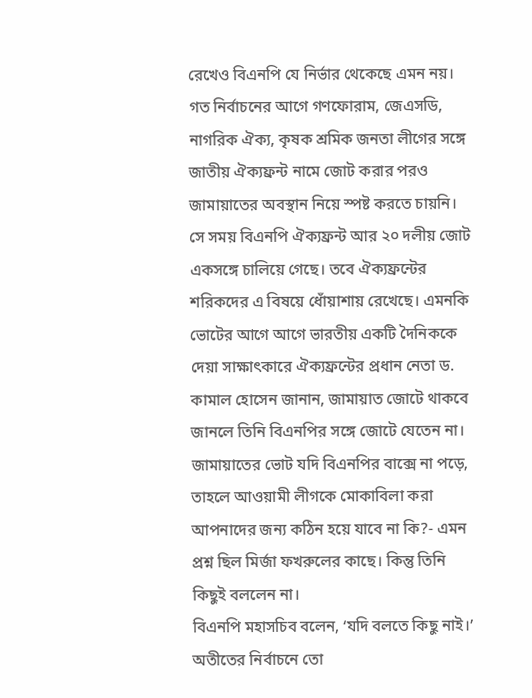রেখেও বিএনপি যে নির্ভার থেকেছে এমন নয়। গত নির্বাচনের আগে গণফোরাম, জেএসডি, নাগরিক ঐক্য, কৃষক শ্রমিক জনতা লীগের সঙ্গে জাতীয় ঐক্যফ্রন্ট নামে জোট করার পরও জামায়াতের অবস্থান নিয়ে স্পষ্ট করতে চায়নি। সে সময় বিএনপি ঐক্যফ্রন্ট আর ২০ দলীয় জোট একসঙ্গে চালিয়ে গেছে। তবে ঐক্যফ্রন্টের শরিকদের এ বিষয়ে ধোঁয়াশায় রেখেছে। এমনকি ভোটের আগে আগে ভারতীয় একটি দৈনিককে দেয়া সাক্ষাৎকারে ঐক্যফ্রন্টের প্রধান নেতা ড. কামাল হোসেন জানান, জামায়াত জোটে থাকবে জানলে তিনি বিএনপির সঙ্গে জোটে যেতেন না।
জামায়াতের ভোট যদি বিএনপির বাক্সে না পড়ে, তাহলে আওয়ামী লীগকে মোকাবিলা করা আপনাদের জন্য কঠিন হয়ে যাবে না কি?- এমন প্রশ্ন ছিল মির্জা ফখরুলের কাছে। কিন্তু তিনি কিছুই বললেন না।
বিএনপি মহাসচিব বলেন, ‘যদি বলতে কিছু নাই।’
অতীতের নির্বাচনে তো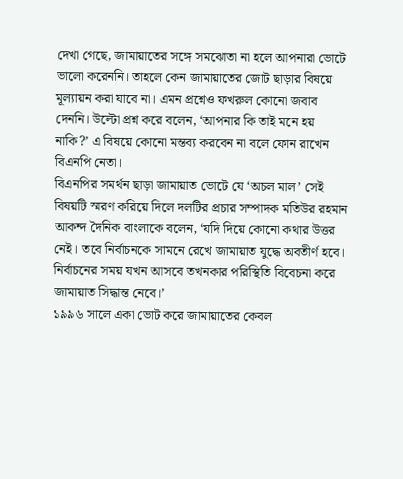দেখা গেছে, জামায়াতের সঙ্গে সমঝোতা না হলে আপনারা ভোটে ভালো করেননি। তাহলে কেন জামায়াতের জোট ছাড়ার বিষয়ে মূল্যায়ন করা যাবে না। এমন প্রশ্নেও ফখরুল কোনো জবাব দেননি। উল্টো প্রশ্ন করে বলেন, ‘আপনার কি তাই মনে হয় নাকি?’ এ বিষয়ে কোনো মন্তব্য করবেন না বলে ফোন রাখেন বিএনপি নেতা।
বিএনপির সমর্থন ছাড়া জামায়াত ভোটে যে ‘অচল মাল’ সেই বিষয়টি স্মরণ করিয়ে দিলে দলটির প্রচার সম্পাদক মতিউর রহমান আকন্দ দৈনিক বাংলাকে বলেন, ‘যদি দিয়ে কোনো কথার উত্তর নেই। তবে নির্বাচনকে সামনে রেখে জামায়াত যুদ্ধে অবতীর্ণ হবে। নির্বাচনের সময় যখন আসবে তখনকার পরিস্থিতি বিবেচনা করে জামায়াত সিদ্ধান্ত নেবে।’
১৯৯৬ সালে একা ভোট করে জামায়াতের কেবল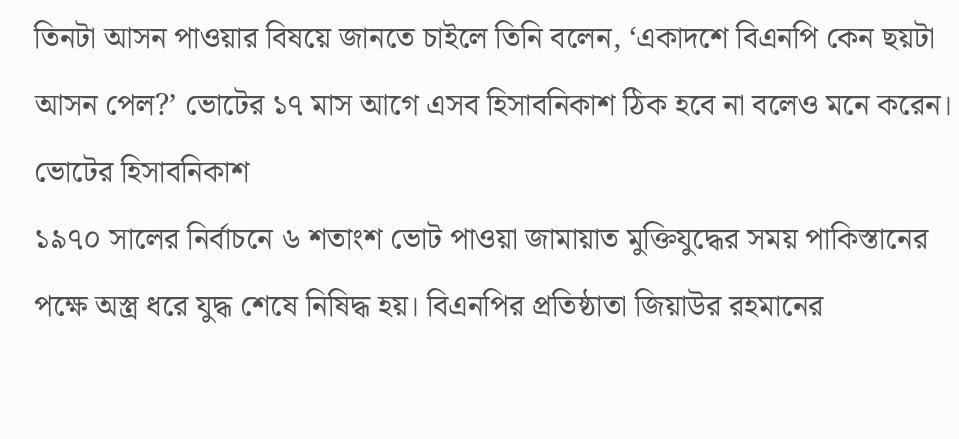তিনটা আসন পাওয়ার বিষয়ে জানতে চাইলে তিনি বলেন, ‘একাদশে বিএনপি কেন ছয়টা আসন পেল?’ ভোটের ১৭ মাস আগে এসব হিসাবনিকাশ ঠিক হবে না বলেও মনে করেন।
ভোটের হিসাবনিকাশ
১৯৭০ সালের নির্বাচনে ৬ শতাংশ ভোট পাওয়া জামায়াত মুক্তিযুদ্ধের সময় পাকিস্তানের পক্ষে অস্ত্র ধরে যুদ্ধ শেষে নিষিদ্ধ হয়। বিএনপির প্রতিষ্ঠাতা জিয়াউর রহমানের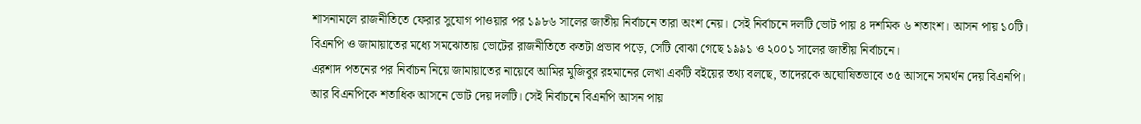শাসনামলে রাজনীতিতে ফেরার সুযোগ পাওয়ার পর ১৯৮৬ সালের জাতীয় নির্বাচনে তারা অংশ নেয়। সেই নির্বাচনে দলটি ভোট পায় ৪ দশমিক ৬ শতাংশ। আসন পায় ১০টি।
বিএনপি ও জামায়াতের মধ্যে সমঝোতায় ভোটের রাজনীতিতে কতটা প্রভাব পড়ে, সেটি বোঝা গেছে ১৯৯১ ও ২০০১ সালের জাতীয় নির্বাচনে।
এরশাদ পতনের পর নির্বাচন নিয়ে জামায়াতের নায়েবে আমির মুজিবুর রহমানের লেখা একটি বইয়ের তথ্য বলছে, তাদেরকে অঘোষিতভাবে ৩৫ আসনে সমর্থন দেয় বিএনপি। আর বিএনপিকে শতাধিক আসনে ভোট দেয় দলটি। সেই নির্বাচনে বিএনপি আসন পায়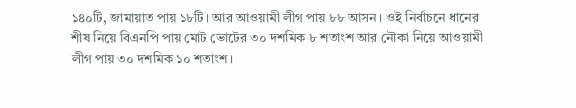১৪০টি, জামায়াত পায় ১৮টি। আর আওয়ামী লীগ পায় ৮৮ আসন। ওই নির্বাচনে ধানের শীষ নিয়ে বিএনপি পায় মোট ভোটের ৩০ দশমিক ৮ শতাংশ আর নৌকা নিয়ে আওয়ামী লীগ পায় ৩০ দশমিক ১০ শতাংশ।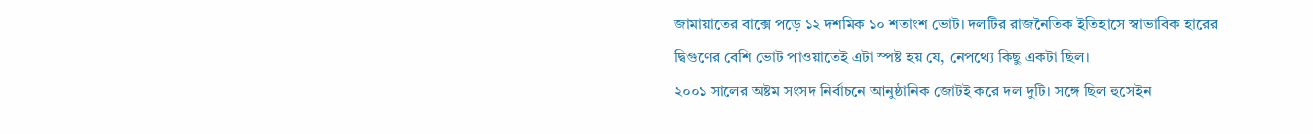জামায়াতের বাক্সে পড়ে ১২ দশমিক ১০ শতাংশ ভোট। দলটির রাজনৈতিক ইতিহাসে স্বাভাবিক হারের দ্বিগুণের বেশি ভোট পাওয়াতেই এটা স্পষ্ট হয় যে, নেপথ্যে কিছু একটা ছিল।
২০০১ সালের অষ্টম সংসদ নির্বাচনে আনুষ্ঠানিক জোটই করে দল দুটি। সঙ্গে ছিল হুসেইন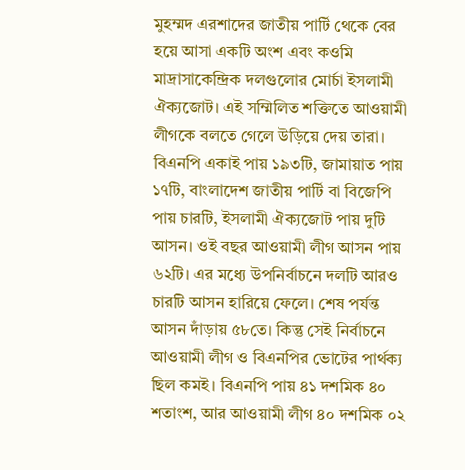মুহম্মদ এরশাদের জাতীয় পার্টি থেকে বের হয়ে আসা একটি অংশ এবং কওমি মাদ্রাসাকেন্দ্রিক দলগুলোর মোর্চা ইসলামী ঐক্যজোট। এই সম্মিলিত শক্তিতে আওয়ামী লীগকে বলতে গেলে উড়িয়ে দেয় তারা। বিএনপি একাই পায় ১৯৩টি, জামায়াত পায় ১৭টি, বাংলাদেশ জাতীয় পার্টি বা বিজেপি পায় চারটি, ইসলামী ঐক্যজোট পায় দুটি আসন। ওই বছর আওয়ামী লীগ আসন পায় ৬২টি। এর মধ্যে উপনির্বাচনে দলটি আরও চারটি আসন হারিয়ে ফেলে। শেষ পর্যন্ত আসন দাঁড়ায় ৫৮তে। কিন্তু সেই নির্বাচনে আওয়ামী লীগ ও বিএনপির ভোটের পার্থক্য ছিল কমই। বিএনপি পায় ৪১ দশমিক ৪০ শতাংশ, আর আওয়ামী লীগ ৪০ দশমিক ০২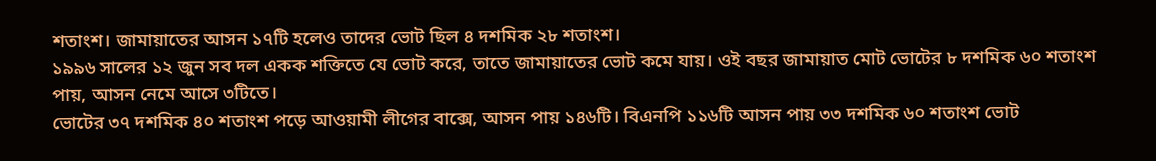শতাংশ। জামায়াতের আসন ১৭টি হলেও তাদের ভোট ছিল ৪ দশমিক ২৮ শতাংশ।
১৯৯৬ সালের ১২ জুন সব দল একক শক্তিতে যে ভোট করে, তাতে জামায়াতের ভোট কমে যায়। ওই বছর জামায়াত মোট ভোটের ৮ দশমিক ৬০ শতাংশ পায়, আসন নেমে আসে ৩টিতে।
ভোটের ৩৭ দশমিক ৪০ শতাংশ পড়ে আওয়ামী লীগের বাক্সে, আসন পায় ১৪৬টি। বিএনপি ১১৬টি আসন পায় ৩৩ দশমিক ৬০ শতাংশ ভোট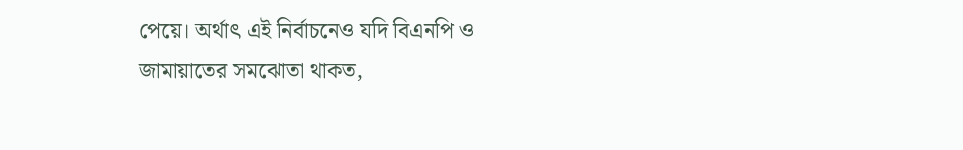পেয়ে। অর্থাৎ এই নির্বাচনেও যদি বিএনপি ও জামায়াতের সমঝোতা থাকত,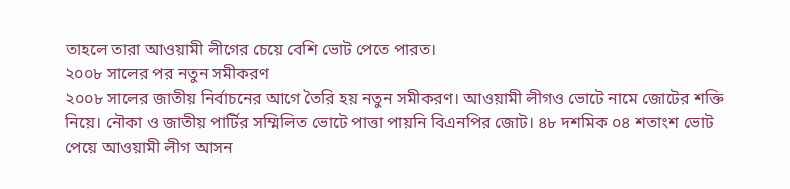তাহলে তারা আওয়ামী লীগের চেয়ে বেশি ভোট পেতে পারত।
২০০৮ সালের পর নতুন সমীকরণ
২০০৮ সালের জাতীয় নির্বাচনের আগে তৈরি হয় নতুন সমীকরণ। আওয়ামী লীগও ভোটে নামে জোটের শক্তি নিয়ে। নৌকা ও জাতীয় পার্টির সম্মিলিত ভোটে পাত্তা পায়নি বিএনপির জোট। ৪৮ দশমিক ০৪ শতাংশ ভোট পেয়ে আওয়ামী লীগ আসন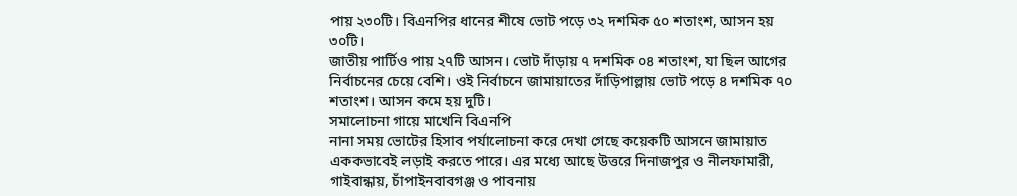পায় ২৩০টি। বিএনপির ধানের শীষে ভোট পড়ে ৩২ দশমিক ৫০ শতাংশ, আসন হয় ৩০টি।
জাতীয় পার্টিও পায় ২৭টি আসন। ভোট দাঁড়ায় ৭ দশমিক ০৪ শতাংশ, যা ছিল আগের নির্বাচনের চেয়ে বেশি। ওই নির্বাচনে জামায়াতের দাঁড়িপাল্লায় ভোট পড়ে ৪ দশমিক ৭০ শতাংশ। আসন কমে হয় দুটি।
সমালোচনা গায়ে মাখেনি বিএনপি
নানা সময় ভোটের হিসাব পর্যালোচনা করে দেখা গেছে কয়েকটি আসনে জামায়াত এককভাবেই লড়াই করতে পারে। এর মধ্যে আছে উত্তরে দিনাজপুর ও নীলফামারী, গাইবান্ধায়, চাঁপাইনবাবগঞ্জ ও পাবনায়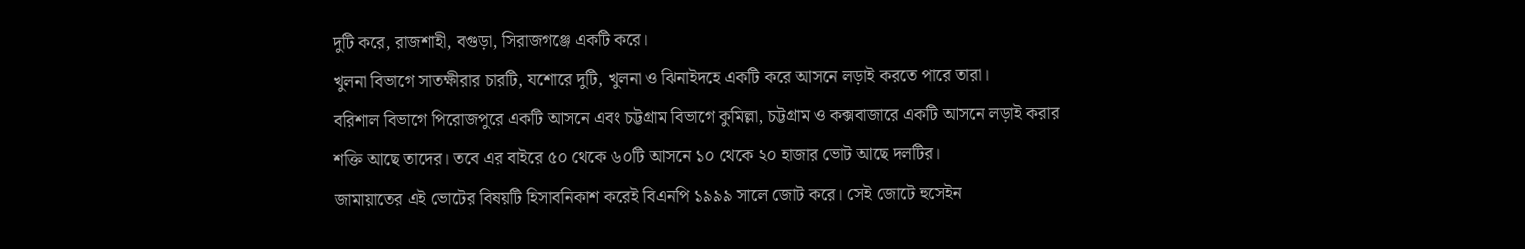দুটি করে, রাজশাহী, বগুড়া, সিরাজগঞ্জে একটি করে।
খুলনা বিভাগে সাতক্ষীরার চারটি, যশোরে দুটি, খুলনা ও ঝিনাইদহে একটি করে আসনে লড়াই করতে পারে তারা।
বরিশাল বিভাগে পিরোজপুরে একটি আসনে এবং চট্টগ্রাম বিভাগে কুমিল্লা, চট্টগ্রাম ও কক্সবাজারে একটি আসনে লড়াই করার শক্তি আছে তাদের। তবে এর বাইরে ৫০ থেকে ৬০টি আসনে ১০ থেকে ২০ হাজার ভোট আছে দলটির।
জামায়াতের এই ভোটের বিষয়টি হিসাবনিকাশ করেই বিএনপি ১৯৯৯ সালে জোট করে। সেই জোটে হুসেইন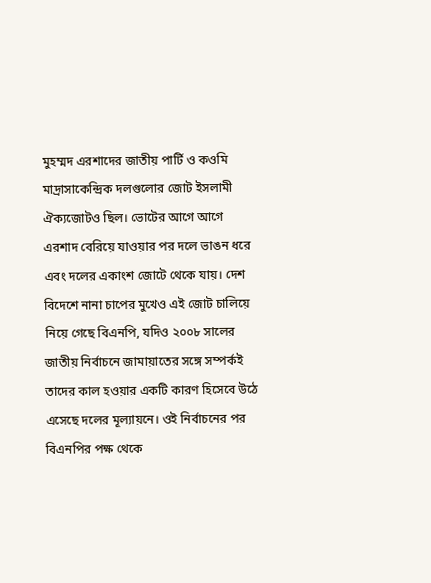মুহম্মদ এরশাদের জাতীয় পার্টি ও কওমি মাদ্রাসাকেন্দ্রিক দলগুলোর জোট ইসলামী ঐক্যজোটও ছিল। ভোটের আগে আগে এরশাদ বেরিয়ে যাওয়ার পর দলে ভাঙন ধরে এবং দলের একাংশ জোটে থেকে যায়। দেশ বিদেশে নানা চাপের মুখেও এই জোট চালিয়ে নিয়ে গেছে বিএনপি, যদিও ২০০৮ সালের জাতীয় নির্বাচনে জামায়াতের সঙ্গে সম্পর্কই তাদের কাল হওয়ার একটি কারণ হিসেবে উঠে এসেছে দলের মূল্যায়নে। ওই নির্বাচনের পর বিএনপির পক্ষ থেকে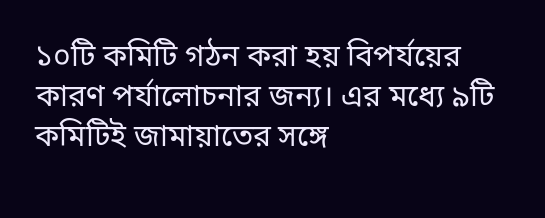১০টি কমিটি গঠন করা হয় বিপর্যয়ের কারণ পর্যালোচনার জন্য। এর মধ্যে ৯টি কমিটিই জামায়াতের সঙ্গে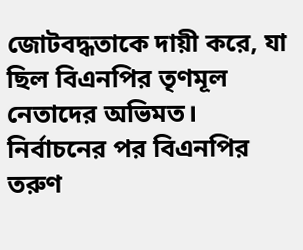জোটবদ্ধতাকে দায়ী করে, যা ছিল বিএনপির তৃণমূল নেতাদের অভিমত।
নির্বাচনের পর বিএনপির তরুণ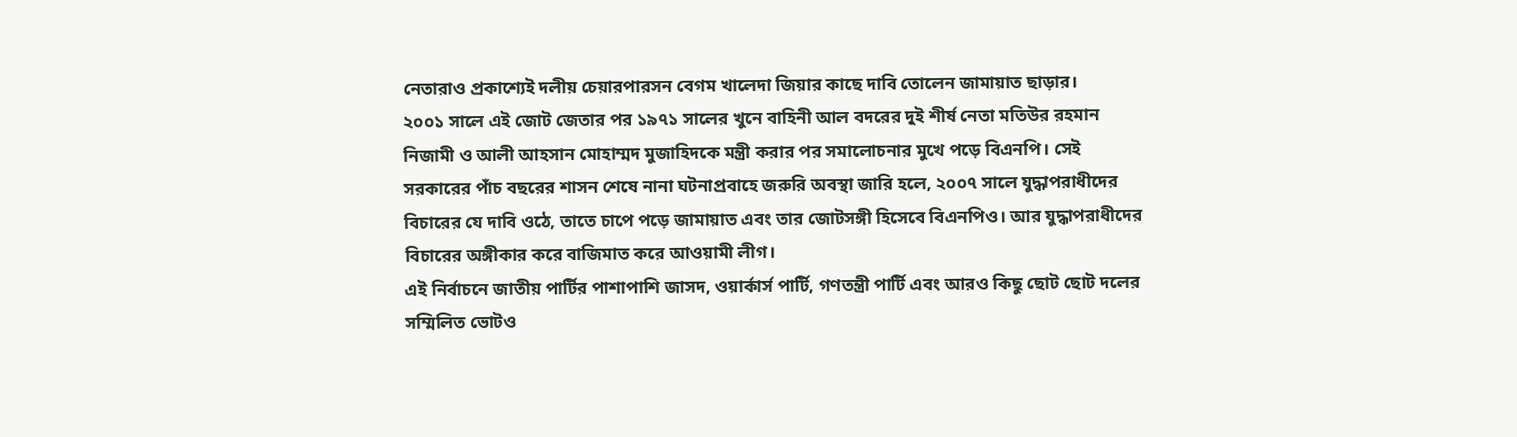নেতারাও প্রকাশ্যেই দলীয় চেয়ারপারসন বেগম খালেদা জিয়ার কাছে দাবি তোলেন জামায়াত ছাড়ার।
২০০১ সালে এই জোট জেতার পর ১৯৭১ সালের খুনে বাহিনী আল বদরের দুই শীর্ষ নেতা মতিউর রহমান নিজামী ও আলী আহসান মোহাম্মদ মুজাহিদকে মন্ত্রী করার পর সমালোচনার মুখে পড়ে বিএনপি। সেই সরকারের পাঁচ বছরের শাসন শেষে নানা ঘটনাপ্রবাহে জরুরি অবস্থা জারি হলে, ২০০৭ সালে যুদ্ধাপরাধীদের বিচারের যে দাবি ওঠে, তাতে চাপে পড়ে জামায়াত এবং তার জোটসঙ্গী হিসেবে বিএনপিও। আর যুদ্ধাপরাধীদের বিচারের অঙ্গীকার করে বাজিমাত করে আওয়ামী লীগ।
এই নির্বাচনে জাতীয় পার্টির পাশাপাশি জাসদ, ওয়ার্কার্স পার্টি, গণতন্ত্রী পার্টি এবং আরও কিছু ছোট ছোট দলের সম্মিলিত ভোটও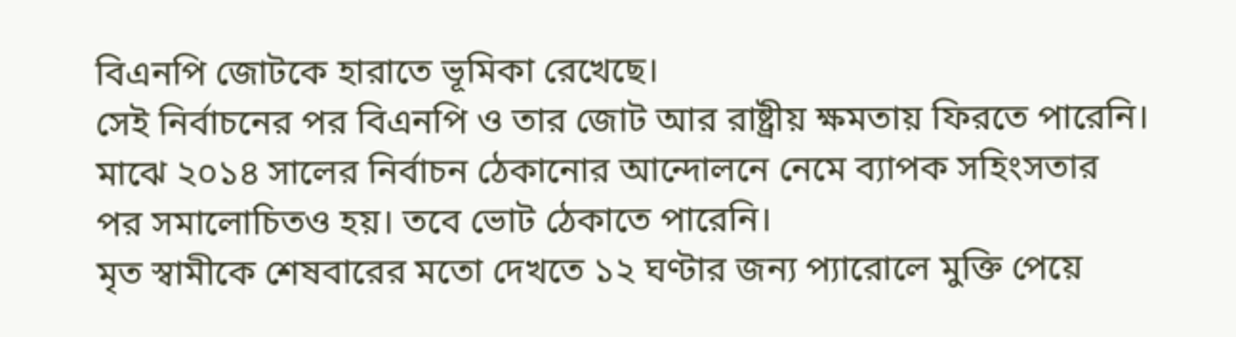বিএনপি জোটকে হারাতে ভূমিকা রেখেছে।
সেই নির্বাচনের পর বিএনপি ও তার জোট আর রাষ্ট্রীয় ক্ষমতায় ফিরতে পারেনি। মাঝে ২০১৪ সালের নির্বাচন ঠেকানোর আন্দোলনে নেমে ব্যাপক সহিংসতার পর সমালোচিতও হয়। তবে ভোট ঠেকাতে পারেনি।
মৃত স্বামীকে শেষবারের মতো দেখতে ১২ ঘণ্টার জন্য প্যারোলে মুক্তি পেয়ে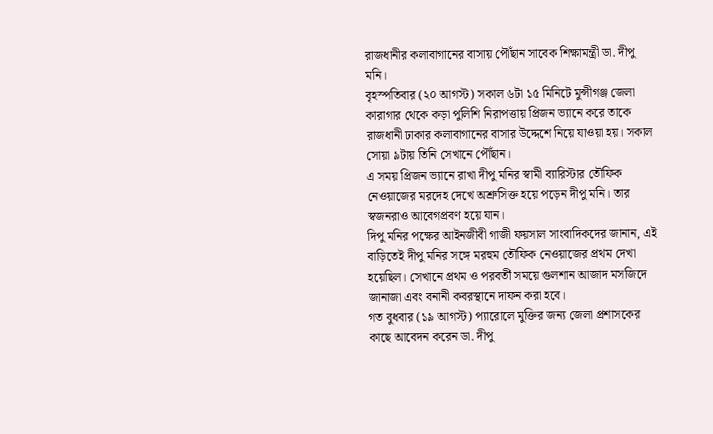রাজধানীর কলাবাগানের বাসায় পৌঁছান সাবেক শিক্ষামন্ত্রী ডা. দীপু মনি।
বৃহস্পতিবার (২০ আগস্ট) সকাল ৬টা ১৫ মিনিটে মুন্সীগঞ্জ জেলা কারাগার থেকে কড়া পুলিশি নিরাপত্তায় প্রিজন ভ্যানে করে তাকে রাজধানী ঢাকার কলাবাগানের বাসার উদ্দেশে নিয়ে যাওয়া হয়। সকাল সোয়া ৯টায় তিনি সেখানে পৌঁছান।
এ সময় প্রিজন ভ্যানে রাখা দীপু মনির স্বামী ব্যারিস্টার তৌফিক নেওয়াজের মরদেহ দেখে অশ্রুসিক্ত হয়ে পড়েন দীপু মনি। তার স্বজনরাও আবেগপ্রবণ হয়ে যান।
দিপু মনির পক্ষের আইনজীবী গাজী ফয়সাল সাংবাদিকদের জানান, এই বাড়িতেই দীপু মনির সঙ্গে মরহুম তৌফিক নেওয়াজের প্রথম দেখা হয়েছিল। সেখানে প্রথম ও পরবর্তী সময়ে গুলশান আজাদ মসজিদে জানাজা এবং বনানী কবরস্থানে দাফন করা হবে।
গত বুধবার (১৯ আগস্ট) প্যারোলে মুক্তির জন্য জেলা প্রশাসকের কাছে আবেদন করেন ডা. দীপু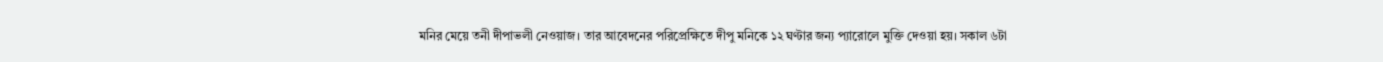মনির মেয়ে তনী দীপাভলী নেওয়াজ। তার আবেদনের পরিপ্রেক্ষিতে দীপু মনিকে ১২ ঘণ্টার জন্য প্যারোলে মুক্তি দেওয়া হয়। সকাল ৬টা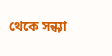থেকে সন্ধ্যা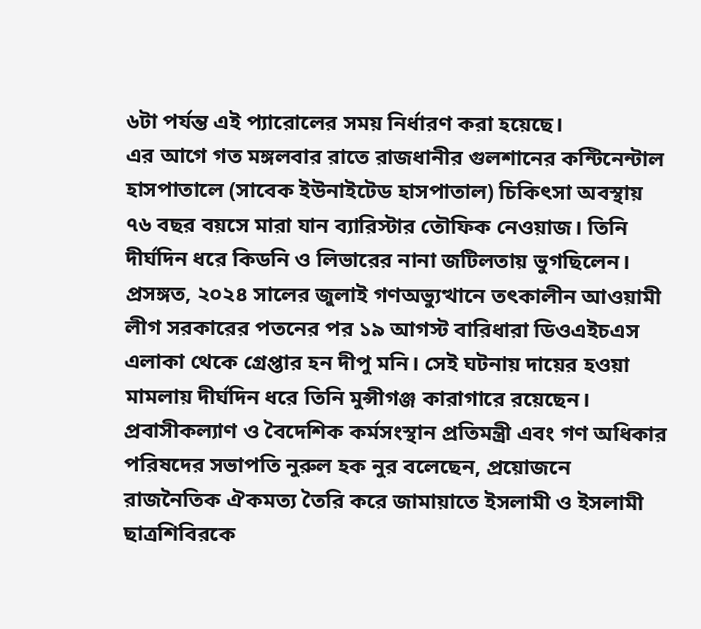৬টা পর্যন্ত এই প্যারোলের সময় নির্ধারণ করা হয়েছে।
এর আগে গত মঙ্গলবার রাতে রাজধানীর গুলশানের কন্টিনেন্টাল হাসপাতালে (সাবেক ইউনাইটেড হাসপাতাল) চিকিৎসা অবস্থায় ৭৬ বছর বয়সে মারা যান ব্যারিস্টার তৌফিক নেওয়াজ। তিনি দীর্ঘদিন ধরে কিডনি ও লিভারের নানা জটিলতায় ভুগছিলেন।
প্রসঙ্গত, ২০২৪ সালের জুলাই গণঅভ্যুত্থানে তৎকালীন আওয়ামী লীগ সরকারের পতনের পর ১৯ আগস্ট বারিধারা ডিওএইচএস এলাকা থেকে গ্রেপ্তার হন দীপু মনি। সেই ঘটনায় দায়ের হওয়া মামলায় দীর্ঘদিন ধরে তিনি মুন্সীগঞ্জ কারাগারে রয়েছেন।
প্রবাসীকল্যাণ ও বৈদেশিক কর্মসংস্থান প্রতিমন্ত্রী এবং গণ অধিকার পরিষদের সভাপতি নুরুল হক নুর বলেছেন, প্রয়োজনে রাজনৈতিক ঐকমত্য তৈরি করে জামায়াতে ইসলামী ও ইসলামী ছাত্রশিবিরকে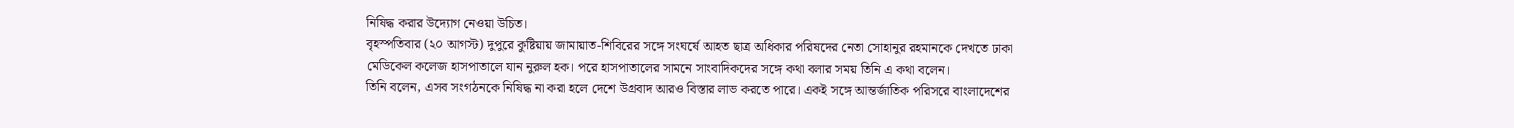নিষিদ্ধ করার উদ্যোগ নেওয়া উচিত।
বৃহস্পতিবার (২০ আগস্ট) দুপুরে কুষ্টিয়ায় জামায়াত-শিবিরের সঙ্গে সংঘর্ষে আহত ছাত্র অধিকার পরিষদের নেতা সোহানুর রহমানকে দেখতে ঢাকা মেডিকেল কলেজ হাসপাতালে যান নুরুল হক। পরে হাসপাতালের সামনে সাংবাদিকদের সঙ্গে কথা বলার সময় তিনি এ কথা বলেন।
তিনি বলেন, এসব সংগঠনকে নিষিদ্ধ না করা হলে দেশে উগ্রবাদ আরও বিস্তার লাভ করতে পারে। একই সঙ্গে আন্তর্জাতিক পরিসরে বাংলাদেশের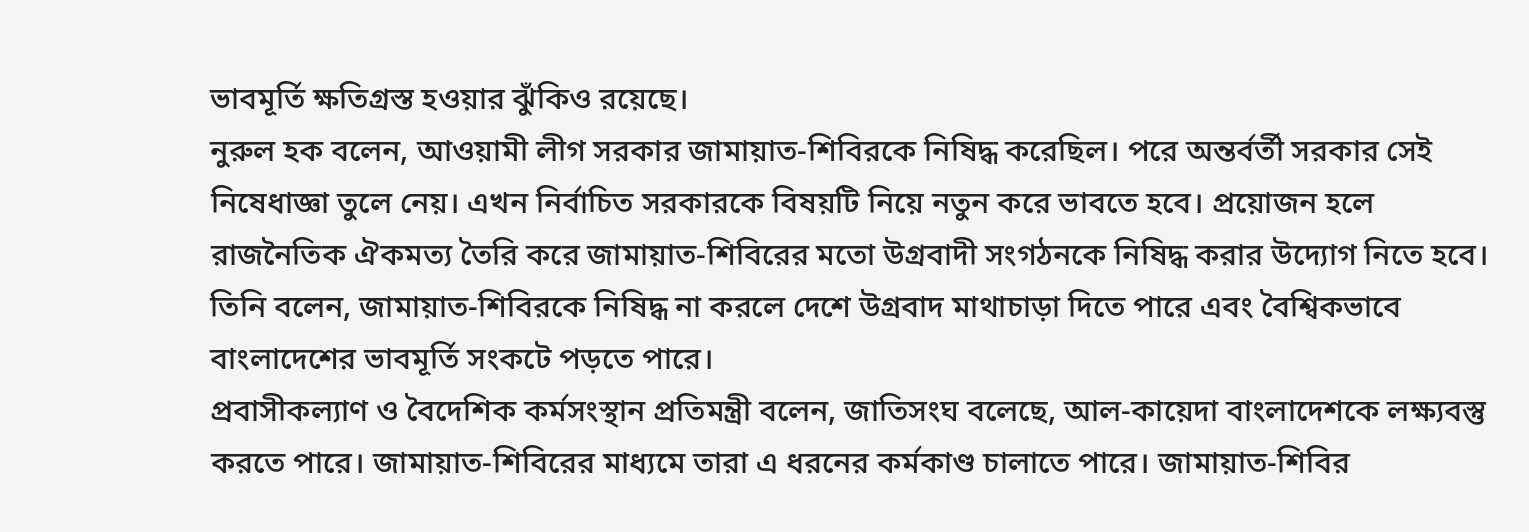ভাবমূর্তি ক্ষতিগ্রস্ত হওয়ার ঝুঁকিও রয়েছে।
নুরুল হক বলেন, আওয়ামী লীগ সরকার জামায়াত-শিবিরকে নিষিদ্ধ করেছিল। পরে অন্তর্বর্তী সরকার সেই নিষেধাজ্ঞা তুলে নেয়। এখন নির্বাচিত সরকারকে বিষয়টি নিয়ে নতুন করে ভাবতে হবে। প্রয়োজন হলে রাজনৈতিক ঐকমত্য তৈরি করে জামায়াত-শিবিরের মতো উগ্রবাদী সংগঠনকে নিষিদ্ধ করার উদ্যোগ নিতে হবে।
তিনি বলেন, জামায়াত-শিবিরকে নিষিদ্ধ না করলে দেশে উগ্রবাদ মাথাচাড়া দিতে পারে এবং বৈশ্বিকভাবে বাংলাদেশের ভাবমূর্তি সংকটে পড়তে পারে।
প্রবাসীকল্যাণ ও বৈদেশিক কর্মসংস্থান প্রতিমন্ত্রী বলেন, জাতিসংঘ বলেছে, আল-কায়েদা বাংলাদেশকে লক্ষ্যবস্তু করতে পারে। জামায়াত-শিবিরের মাধ্যমে তারা এ ধরনের কর্মকাণ্ড চালাতে পারে। জামায়াত-শিবির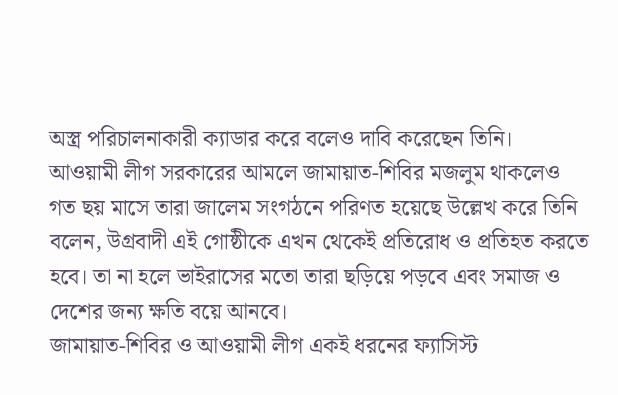অস্ত্র পরিচালনাকারী ক্যাডার করে বলেও দাবি করেছেন তিনি।
আওয়ামী লীগ সরকারের আমলে জামায়াত-শিবির মজলুম থাকলেও গত ছয় মাসে তারা জালেম সংগঠনে পরিণত হয়েছে উল্লেখ করে তিনি বলেন, উগ্রবাদী এই গোষ্ঠীকে এখন থেকেই প্রতিরোধ ও প্রতিহত করতে হবে। তা না হলে ভাইরাসের মতো তারা ছড়িয়ে পড়বে এবং সমাজ ও দেশের জন্য ক্ষতি বয়ে আনবে।
জামায়াত-শিবির ও আওয়ামী লীগ একই ধরনের ফ্যাসিস্ট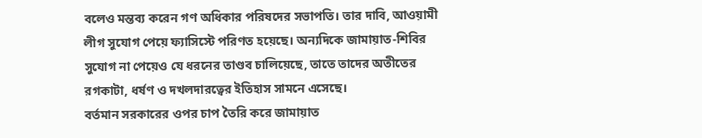বলেও মন্তব্য করেন গণ অধিকার পরিষদের সভাপতি। তার দাবি, আওয়ামী লীগ সুযোগ পেয়ে ফ্যাসিস্টে পরিণত হয়েছে। অন্যদিকে জামায়াত-শিবির সুযোগ না পেয়েও যে ধরনের তাণ্ডব চালিয়েছে, তাতে তাদের অতীতের রগকাটা, ধর্ষণ ও দখলদারত্বের ইতিহাস সামনে এসেছে।
বর্তমান সরকারের ওপর চাপ তৈরি করে জামায়াত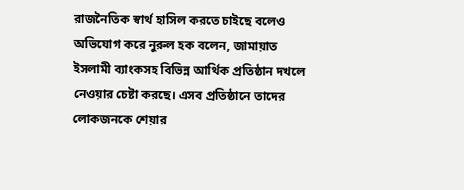রাজনৈতিক স্বার্থ হাসিল করতে চাইছে বলেও অভিযোগ করে নুরুল হক বলেন, জামায়াত ইসলামী ব্যাংকসহ বিভিন্ন আর্থিক প্রতিষ্ঠান দখলে নেওয়ার চেষ্টা করছে। এসব প্রতিষ্ঠানে তাদের লোকজনকে শেয়ার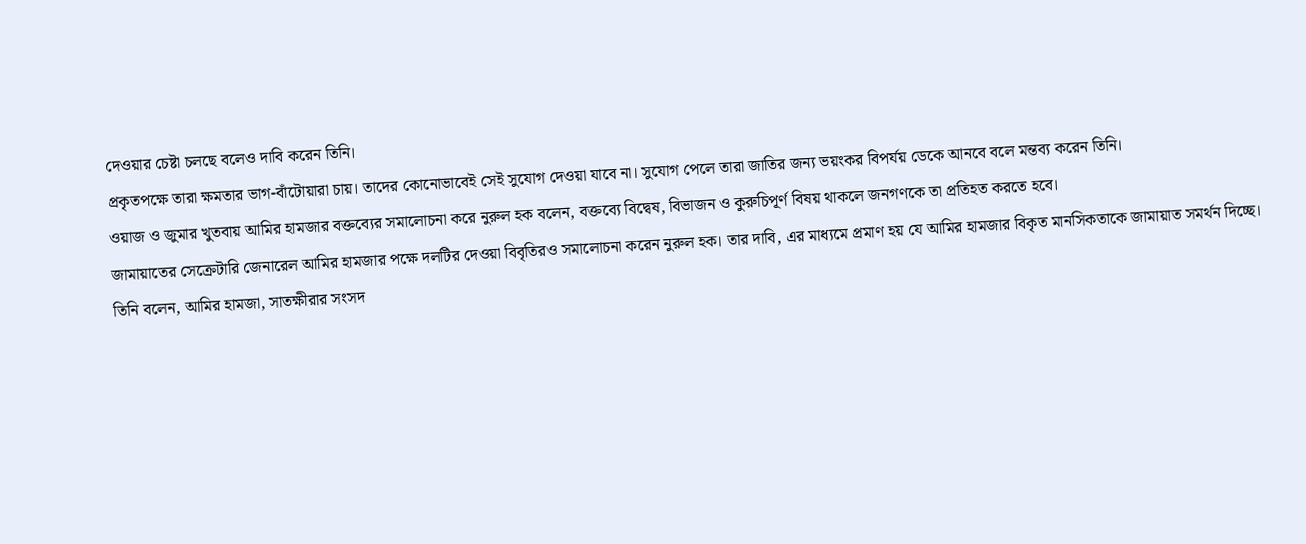দেওয়ার চেষ্টা চলছে বলেও দাবি করেন তিনি।
প্রকৃতপক্ষে তারা ক্ষমতার ভাগ-বাঁটোয়ারা চায়। তাদের কোনোভাবেই সেই সুযোগ দেওয়া যাবে না। সুযোগ পেলে তারা জাতির জন্য ভয়ংকর বিপর্যয় ডেকে আনবে বলে মন্তব্য করেন তিনি।
ওয়াজ ও জুমার খুতবায় আমির হামজার বক্তব্যের সমালোচনা করে নুরুল হক বলেন, বক্তব্যে বিদ্বেষ, বিভাজন ও কুরুচিপূর্ণ বিষয় থাকলে জনগণকে তা প্রতিহত করতে হবে।
জামায়াতের সেক্রেটারি জেনারেল আমির হামজার পক্ষে দলটির দেওয়া বিবৃতিরও সমালোচনা করেন নুরুল হক। তার দাবি, এর মাধ্যমে প্রমাণ হয় যে আমির হামজার বিকৃত মানসিকতাকে জামায়াত সমর্থন দিচ্ছে।
তিনি বলেন, আমির হামজা, সাতক্ষীরার সংসদ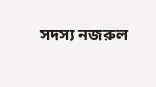সদস্য নজরুল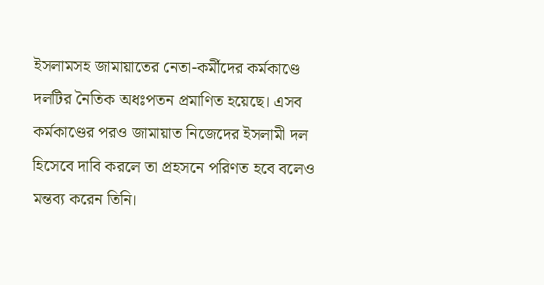ইসলামসহ জামায়াতের নেতা-কর্মীদের কর্মকাণ্ডে দলটির নৈতিক অধঃপতন প্রমাণিত হয়েছে। এসব কর্মকাণ্ডের পরও জামায়াত নিজেদের ইসলামী দল হিসেবে দাবি করলে তা প্রহসনে পরিণত হবে বলেও মন্তব্য করেন তিনি।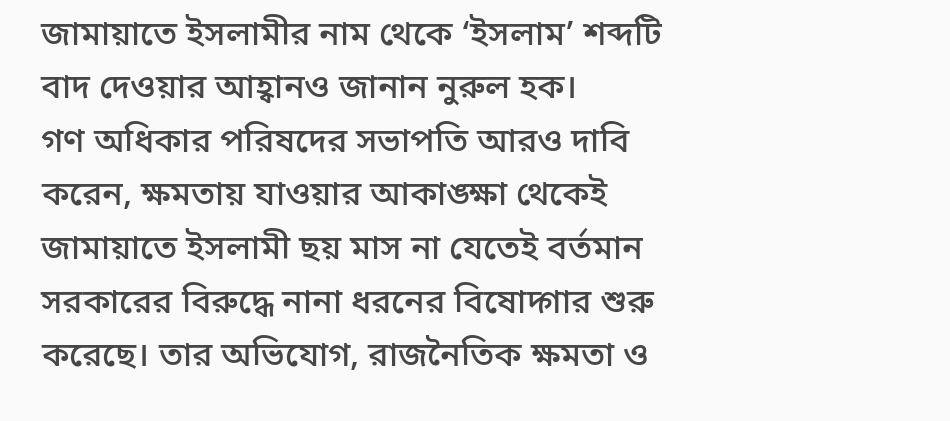জামায়াতে ইসলামীর নাম থেকে ‘ইসলাম’ শব্দটি বাদ দেওয়ার আহ্বানও জানান নুরুল হক।
গণ অধিকার পরিষদের সভাপতি আরও দাবি করেন, ক্ষমতায় যাওয়ার আকাঙ্ক্ষা থেকেই জামায়াতে ইসলামী ছয় মাস না যেতেই বর্তমান সরকারের বিরুদ্ধে নানা ধরনের বিষোদ্গার শুরু করেছে। তার অভিযোগ, রাজনৈতিক ক্ষমতা ও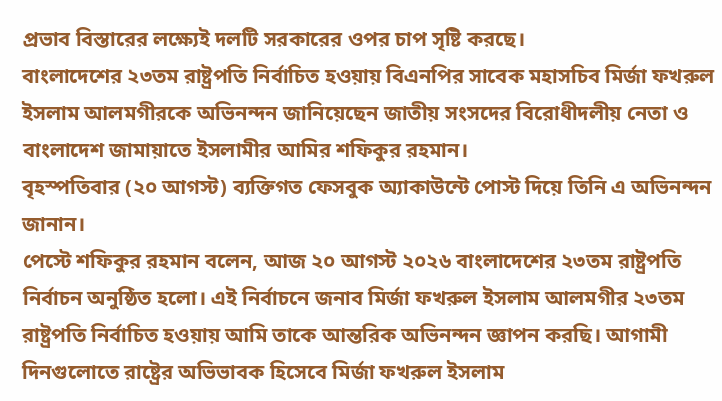প্রভাব বিস্তারের লক্ষ্যেই দলটি সরকারের ওপর চাপ সৃষ্টি করছে।
বাংলাদেশের ২৩তম রাষ্ট্রপতি নির্বাচিত হওয়ায় বিএনপির সাবেক মহাসচিব মির্জা ফখরুল ইসলাম আলমগীরকে অভিনন্দন জানিয়েছেন জাতীয় সংসদের বিরোধীদলীয় নেতা ও বাংলাদেশ জামায়াতে ইসলামীর আমির শফিকুর রহমান।
বৃহস্পতিবার (২০ আগস্ট) ব্যক্তিগত ফেসবুক অ্যাকাউন্টে পোস্ট দিয়ে তিনি এ অভিনন্দন জানান।
পেস্টে শফিকুর রহমান বলেন, আজ ২০ আগস্ট ২০২৬ বাংলাদেশের ২৩তম রাষ্ট্রপতি নির্বাচন অনুষ্ঠিত হলো। এই নির্বাচনে জনাব মির্জা ফখরুল ইসলাম আলমগীর ২৩তম রাষ্ট্রপতি নির্বাচিত হওয়ায় আমি তাকে আন্তরিক অভিনন্দন জ্ঞাপন করছি। আগামী দিনগুলোতে রাষ্ট্রের অভিভাবক হিসেবে মির্জা ফখরুল ইসলাম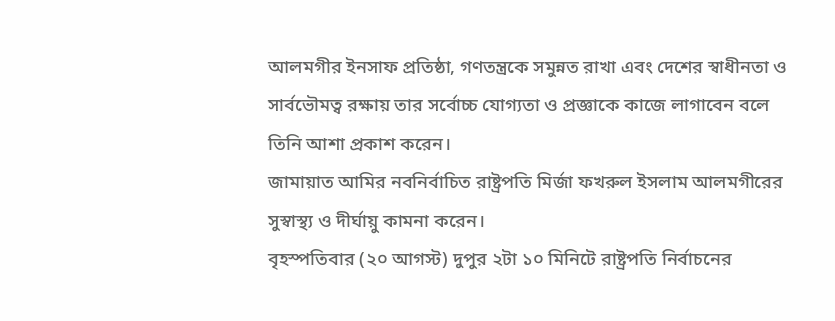আলমগীর ইনসাফ প্রতিষ্ঠা, গণতন্ত্রকে সমুন্নত রাখা এবং দেশের স্বাধীনতা ও সার্বভৌমত্ব রক্ষায় তার সর্বোচ্চ যোগ্যতা ও প্রজ্ঞাকে কাজে লাগাবেন বলে তিনি আশা প্রকাশ করেন।
জামায়াত আমির নবনির্বাচিত রাষ্ট্রপতি মির্জা ফখরুল ইসলাম আলমগীরের সুস্বাস্থ্য ও দীর্ঘায়ু কামনা করেন।
বৃহস্পতিবার (২০ আগস্ট) দুপুর ২টা ১০ মিনিটে রাষ্ট্রপতি নির্বাচনের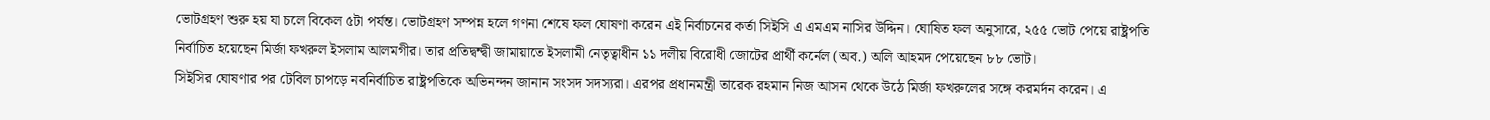ভোটগ্রহণ শুরু হয় যা চলে বিকেল ৫টা পর্যন্ত। ভোটগ্রহণ সম্পন্ন হলে গণনা শেষে ফল ঘোষণা করেন এই নির্বাচনের কর্তা সিইসি এ এমএম নাসির উদ্দিন। ঘোষিত ফল অনুসারে, ২৫৫ ভোট পেয়ে রাষ্ট্রপতি নির্বাচিত হয়েছেন মির্জা ফখরুল ইসলাম আলমগীর। তার প্রতিদ্বন্দ্বী জামায়াতে ইসলামী নেতৃত্বাধীন ১১ দলীয় বিরোধী জোটের প্রার্থী কর্নেল (অব.) অলি আহমদ পেয়েছেন ৮৮ ভোট।
সিইসির ঘোষণার পর টেবিল চাপড়ে নবনির্বাচিত রাষ্ট্রপতিকে অভিনন্দন জানান সংসদ সদস্যরা। এরপর প্রধানমন্ত্রী তারেক রহমান নিজ আসন থেকে উঠে মির্জা ফখরুলের সঙ্গে করমর্দন করেন। এ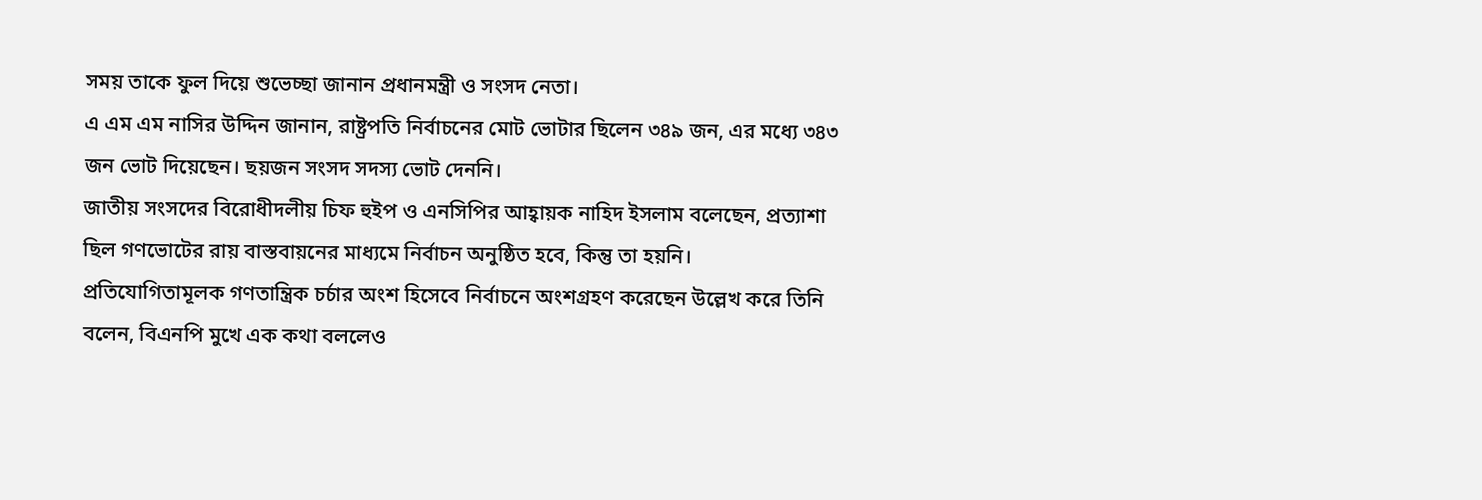সময় তাকে ফুল দিয়ে শুভেচ্ছা জানান প্রধানমন্ত্রী ও সংসদ নেতা।
এ এম এম নাসির উদ্দিন জানান, রাষ্ট্রপতি নির্বাচনের মোট ভোটার ছিলেন ৩৪৯ জন, এর মধ্যে ৩৪৩ জন ভোট দিয়েছেন। ছয়জন সংসদ সদস্য ভোট দেননি।
জাতীয় সংসদের বিরোধীদলীয় চিফ হুইপ ও এনসিপির আহ্বায়ক নাহিদ ইসলাম বলেছেন, প্রত্যাশা ছিল গণভোটের রায় বাস্তবায়নের মাধ্যমে নির্বাচন অনুষ্ঠিত হবে, কিন্তু তা হয়নি।
প্রতিযোগিতামূলক গণতান্ত্রিক চর্চার অংশ হিসেবে নির্বাচনে অংশগ্রহণ করেছেন উল্লেখ করে তিনি বলেন, বিএনপি মুখে এক কথা বললেও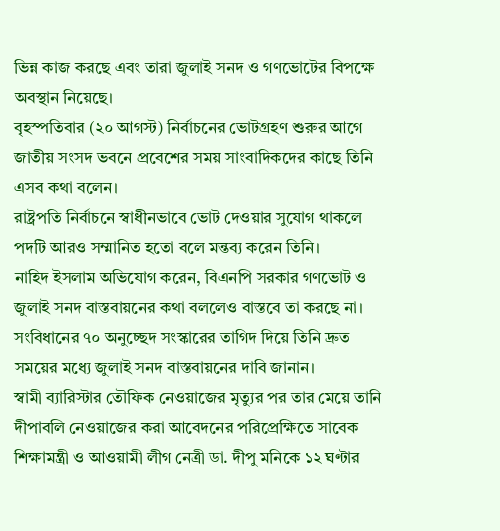ভিন্ন কাজ করছে এবং তারা জুলাই সনদ ও গণভোটের বিপক্ষে অবস্থান নিয়েছে।
বৃহস্পতিবার (২০ আগস্ট) নির্বাচনের ভোটগ্রহণ শুরুর আগে জাতীয় সংসদ ভবনে প্রবেশের সময় সাংবাদিকদের কাছে তিনি এসব কথা বলেন।
রাষ্ট্রপতি নির্বাচনে স্বাধীনভাবে ভোট দেওয়ার সুযোগ থাকলে পদটি আরও সম্মানিত হতো বলে মন্তব্য করেন তিনি।
নাহিদ ইসলাম অভিযোগ করেন, বিএনপি সরকার গণভোট ও জুলাই সনদ বাস্তবায়নের কথা বললেও বাস্তবে তা করছে না। সংবিধানের ৭০ অনুচ্ছেদ সংস্কারের তাগিদ দিয়ে তিনি দ্রুত সময়ের মধ্যে জুলাই সনদ বাস্তবায়নের দাবি জানান।
স্বামী ব্যারিস্টার তৌফিক নেওয়াজের মৃত্যুর পর তার মেয়ে তানি দীপাবলি নেওয়াজের করা আবেদনের পরিপ্রেক্ষিতে সাবেক শিক্ষামন্ত্রী ও আওয়ামী লীগ নেত্রী ডা. দীপু মনিকে ১২ ঘণ্টার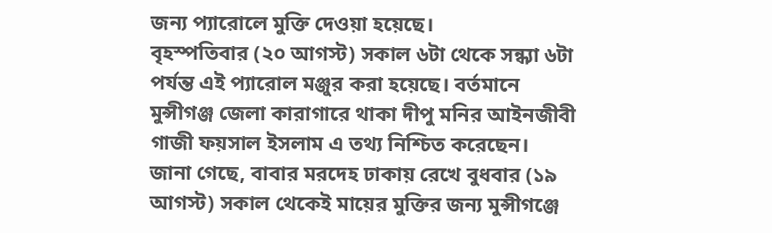জন্য প্যারোলে মুক্তি দেওয়া হয়েছে।
বৃহস্পতিবার (২০ আগস্ট) সকাল ৬টা থেকে সন্ধ্যা ৬টা পর্যন্ত এই প্যারোল মঞ্জুর করা হয়েছে। বর্তমানে মুন্সীগঞ্জ জেলা কারাগারে থাকা দীপু মনির আইনজীবী গাজী ফয়সাল ইসলাম এ তথ্য নিশ্চিত করেছেন।
জানা গেছে, বাবার মরদেহ ঢাকায় রেখে বুধবার (১৯ আগস্ট) সকাল থেকেই মায়ের মুক্তির জন্য মুন্সীগঞ্জে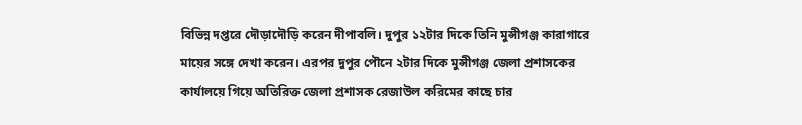বিভিন্ন দপ্তরে দৌড়াদৌড়ি করেন দীপাবলি। দুপুর ১২টার দিকে তিনি মুন্সীগঞ্জ কারাগারে মায়ের সঙ্গে দেখা করেন। এরপর দুপুর পৌনে ২টার দিকে মুন্সীগঞ্জ জেলা প্রশাসকের কার্যালয়ে গিয়ে অতিরিক্ত জেলা প্রশাসক রেজাউল করিমের কাছে চার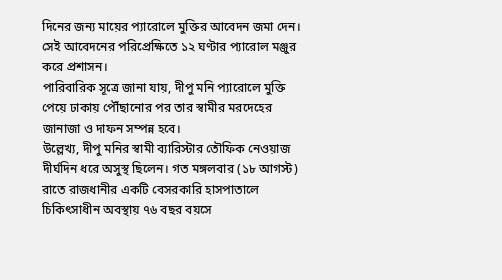দিনের জন্য মায়ের প্যারোলে মুক্তির আবেদন জমা দেন। সেই আবেদনের পরিপ্রেক্ষিতে ১২ ঘণ্টার প্যারোল মঞ্জুর করে প্রশাসন।
পারিবারিক সূত্রে জানা যায়, দীপু মনি প্যারোলে মুক্তি পেয়ে ঢাকায় পৌঁছানোর পর তার স্বামীর মরদেহের জানাজা ও দাফন সম্পন্ন হবে।
উল্লেখ্য, দীপু মনির স্বামী ব্যারিস্টার তৌফিক নেওয়াজ দীর্ঘদিন ধরে অসুস্থ ছিলেন। গত মঙ্গলবার (১৮ আগস্ট) রাতে রাজধানীর একটি বেসরকারি হাসপাতালে চিকিৎসাধীন অবস্থায় ৭৬ বছর বয়সে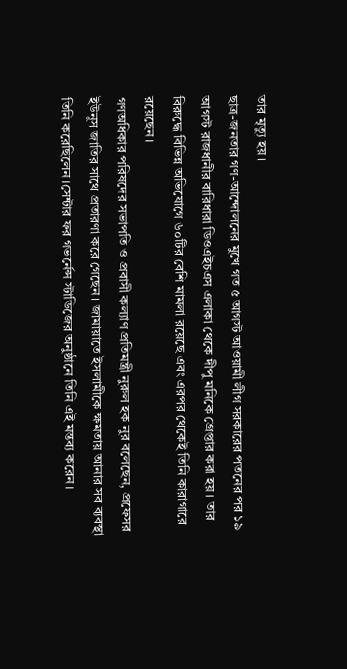তার মৃত্যু হয়।
ছাত্র-জনতার গণ-আন্দোলনের মুখে গত ৫ আগস্ট আওয়ামী লীগ সরকারের পতনের পর ১৯ আগস্ট রাজধানীর বারিধারা ডিওএইচএস এলাকা থেকে দীপু মনিকে গ্রেপ্তার করা হয়। তার বিরুদ্ধে বিভিন্ন অভিযোগে ৬০টির বেশি মামলা রয়েছে এবং এরপর থেকেই তিনি কারাগারে রয়েছেন।
গণঅধিকার পরিষদের সভাপতি ও প্রবাসী কল্যাণ প্রতিমন্ত্রী নুরুল হক নুর বলেছেন, প্রফেসর ইউনূস জাতির সাথে প্রতারণা করে গেছেন। জামায়াতে ইসলামীকে ক্ষমতায় আনার সব ব্যবস্থা তিনি করেছিলেন।সেন্টার ফর গভর্নেন্স স্টাডিজের অনুষ্ঠানে তিনি এই মন্তব্য করেন।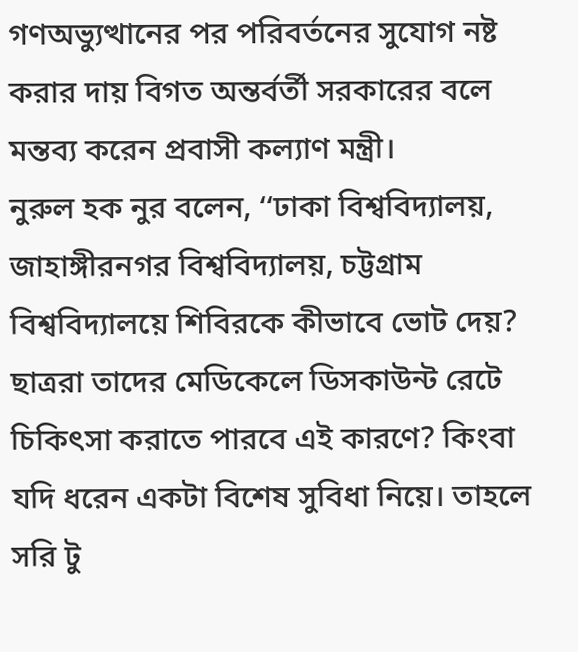গণঅভ্যুত্থানের পর পরিবর্তনের সুযোগ নষ্ট করার দায় বিগত অন্তর্বর্তী সরকারের বলে মন্তব্য করেন প্রবাসী কল্যাণ মন্ত্রী।
নুরুল হক নুর বলেন, ‘‘ঢাকা বিশ্ববিদ্যালয়, জাহাঙ্গীরনগর বিশ্ববিদ্যালয়, চট্টগ্রাম বিশ্ববিদ্যালয়ে শিবিরকে কীভাবে ভোট দেয়? ছাত্ররা তাদের মেডিকেলে ডিসকাউন্ট রেটে চিকিৎসা করাতে পারবে এই কারণে? কিংবা যদি ধরেন একটা বিশেষ সুবিধা নিয়ে। তাহলে সরি টু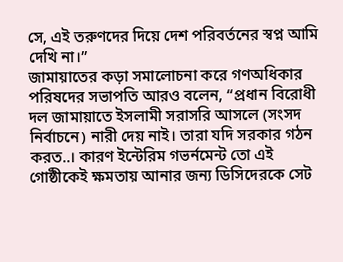সে, এই তরুণদের দিয়ে দেশ পরিবর্তনের স্বপ্ন আমি দেখি না।’’
জামায়াতের কড়া সমালোচনা করে গণঅধিকার পরিষদের সভাপতি আরও বলেন, ‘‘প্রধান বিরোধী দল জামায়াতে ইসলামী সরাসরি আসলে (সংসদ নির্বাচনে) নারী দেয় নাই। তারা যদি সরকার গঠন করত..। কারণ ইন্টেরিম গভর্নমেন্ট তো এই গোষ্ঠীকেই ক্ষমতায় আনার জন্য ডিসিদেরকে সেট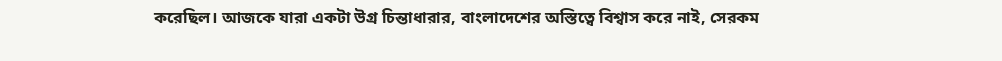করেছিল। আজকে যারা একটা উগ্র চিন্তাধারার, বাংলাদেশের অস্তিত্বে বিশ্বাস করে নাই, সেরকম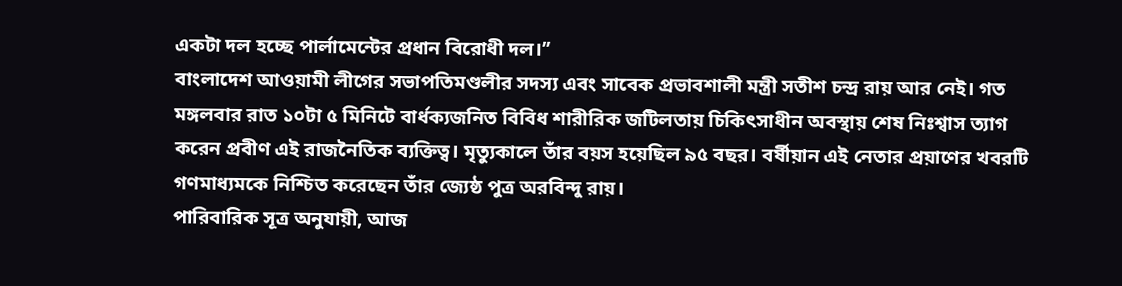একটা দল হচ্ছে পার্লামেন্টের প্রধান বিরোধী দল।’’
বাংলাদেশ আওয়ামী লীগের সভাপতিমণ্ডলীর সদস্য এবং সাবেক প্রভাবশালী মন্ত্রী সতীশ চন্দ্র রায় আর নেই। গত মঙ্গলবার রাত ১০টা ৫ মিনিটে বার্ধক্যজনিত বিবিধ শারীরিক জটিলতায় চিকিৎসাধীন অবস্থায় শেষ নিঃশ্বাস ত্যাগ করেন প্রবীণ এই রাজনৈতিক ব্যক্তিত্ব। মৃত্যুকালে তাঁর বয়স হয়েছিল ৯৫ বছর। বর্ষীয়ান এই নেতার প্রয়াণের খবরটি গণমাধ্যমকে নিশ্চিত করেছেন তাঁর জ্যেষ্ঠ পুত্র অরবিন্দু রায়।
পারিবারিক সূত্র অনুযায়ী, আজ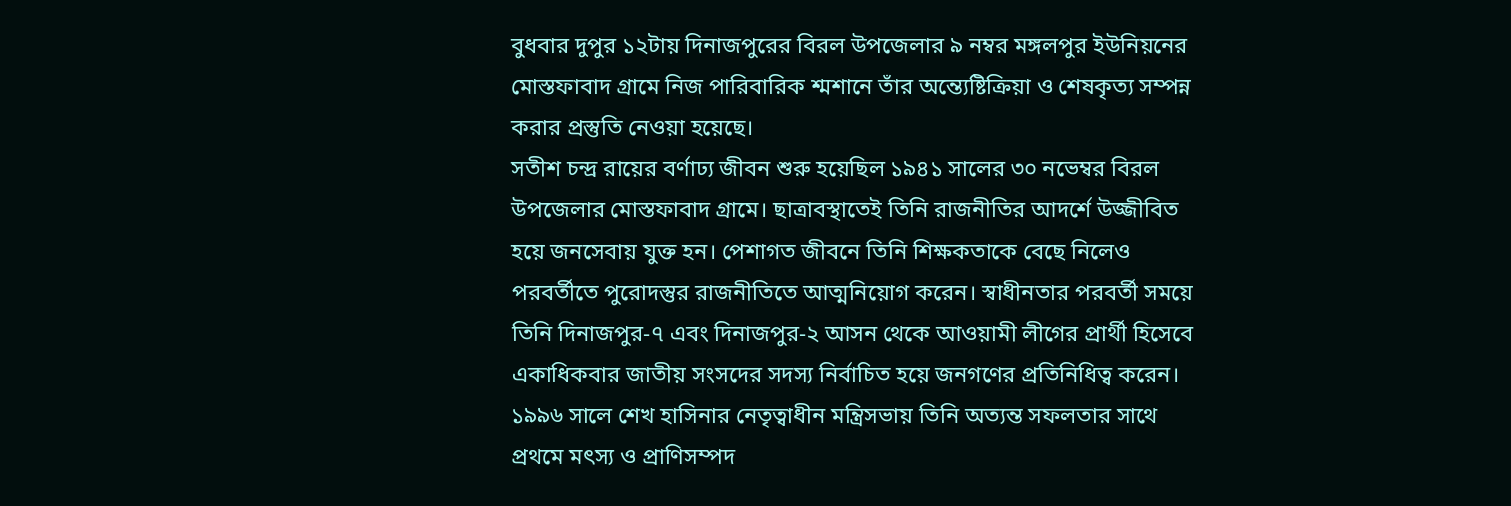বুধবার দুপুর ১২টায় দিনাজপুরের বিরল উপজেলার ৯ নম্বর মঙ্গলপুর ইউনিয়নের মোস্তফাবাদ গ্রামে নিজ পারিবারিক শ্মশানে তাঁর অন্ত্যেষ্টিক্রিয়া ও শেষকৃত্য সম্পন্ন করার প্রস্তুতি নেওয়া হয়েছে।
সতীশ চন্দ্র রায়ের বর্ণাঢ্য জীবন শুরু হয়েছিল ১৯৪১ সালের ৩০ নভেম্বর বিরল উপজেলার মোস্তফাবাদ গ্রামে। ছাত্রাবস্থাতেই তিনি রাজনীতির আদর্শে উজ্জীবিত হয়ে জনসেবায় যুক্ত হন। পেশাগত জীবনে তিনি শিক্ষকতাকে বেছে নিলেও পরবর্তীতে পুরোদস্তুর রাজনীতিতে আত্মনিয়োগ করেন। স্বাধীনতার পরবর্তী সময়ে তিনি দিনাজপুর-৭ এবং দিনাজপুর-২ আসন থেকে আওয়ামী লীগের প্রার্থী হিসেবে একাধিকবার জাতীয় সংসদের সদস্য নির্বাচিত হয়ে জনগণের প্রতিনিধিত্ব করেন। ১৯৯৬ সালে শেখ হাসিনার নেতৃত্বাধীন মন্ত্রিসভায় তিনি অত্যন্ত সফলতার সাথে প্রথমে মৎস্য ও প্রাণিসম্পদ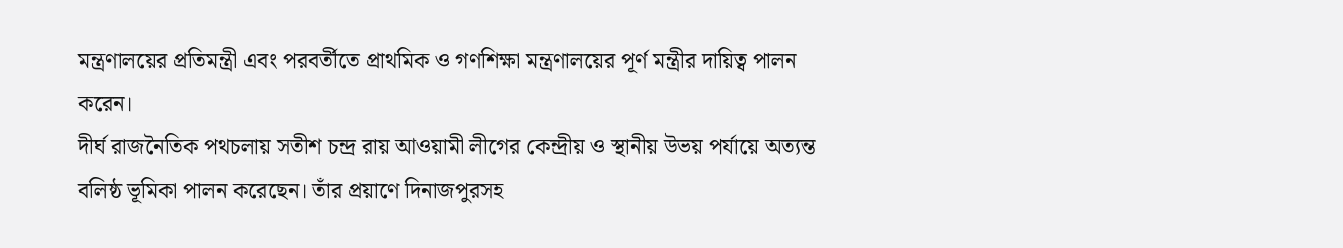মন্ত্রণালয়ের প্রতিমন্ত্রী এবং পরবর্তীতে প্রাথমিক ও গণশিক্ষা মন্ত্রণালয়ের পূর্ণ মন্ত্রীর দায়িত্ব পালন করেন।
দীর্ঘ রাজনৈতিক পথচলায় সতীশ চন্দ্র রায় আওয়ামী লীগের কেন্দ্রীয় ও স্থানীয় উভয় পর্যায়ে অত্যন্ত বলিষ্ঠ ভূমিকা পালন করেছেন। তাঁর প্রয়াণে দিনাজপুরসহ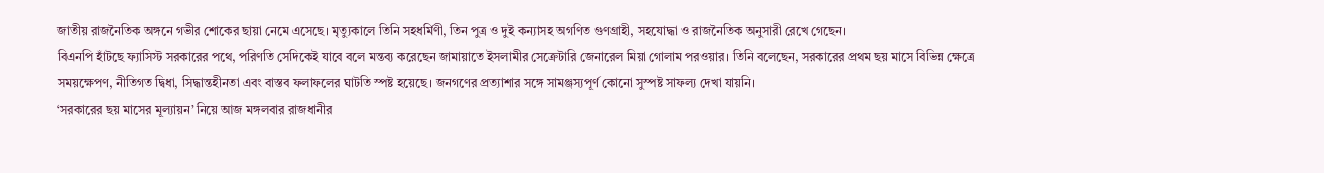জাতীয় রাজনৈতিক অঙ্গনে গভীর শোকের ছায়া নেমে এসেছে। মৃত্যুকালে তিনি সহধর্মিণী, তিন পুত্র ও দুই কন্যাসহ অগণিত গুণগ্রাহী, সহযোদ্ধা ও রাজনৈতিক অনুসারী রেখে গেছেন।
বিএনপি হাঁটছে ফ্যাসিস্ট সরকারের পথে, পরিণতি সেদিকেই যাবে বলে মন্তব্য করেছেন জামায়াতে ইসলামীর সেক্রেটারি জেনারেল মিয়া গোলাম পরওয়ার। তিনি বলেছেন, সরকারের প্রথম ছয় মাসে বিভিন্ন ক্ষেত্রে সময়ক্ষেপণ, নীতিগত দ্বিধা, সিদ্ধান্তহীনতা এবং বাস্তব ফলাফলের ঘাটতি স্পষ্ট হয়েছে। জনগণের প্রত্যাশার সঙ্গে সামঞ্জস্যপূর্ণ কোনো সুস্পষ্ট সাফল্য দেখা যায়নি।
‘সরকারের ছয় মাসের মূল্যায়ন’ নিয়ে আজ মঙ্গলবার রাজধানীর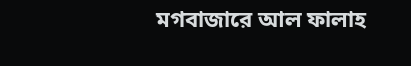মগবাজারে আল ফালাহ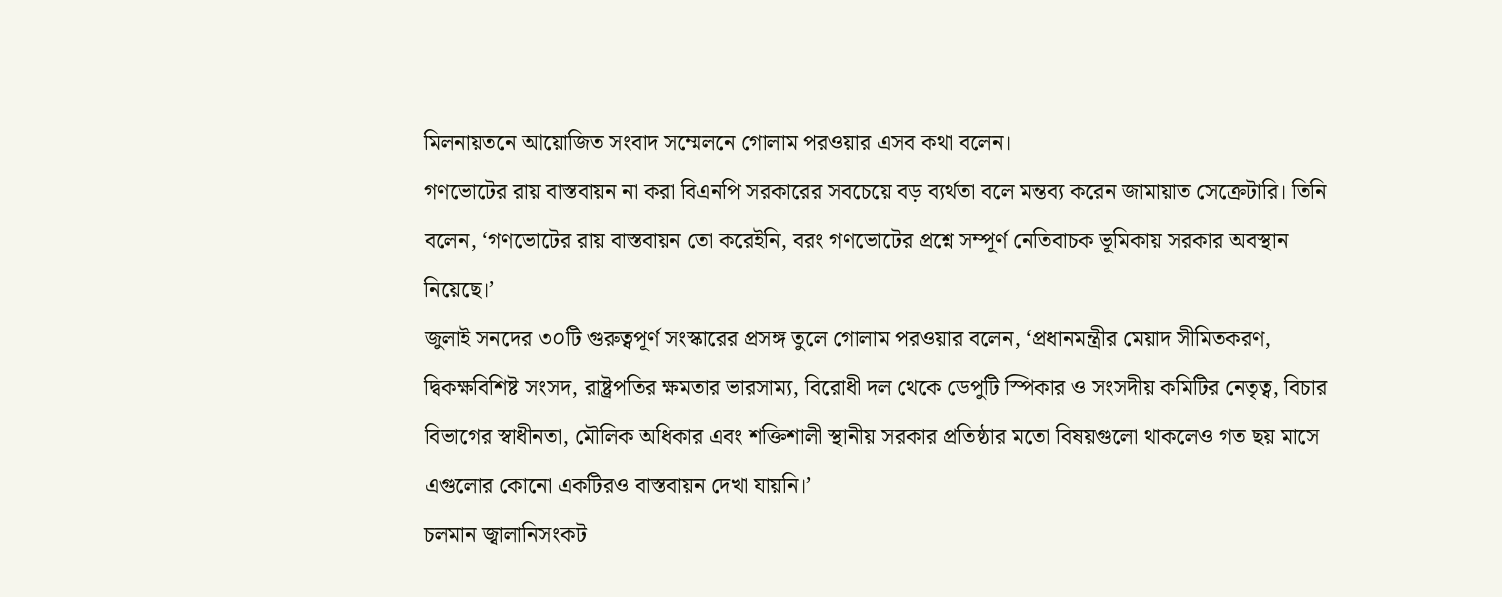মিলনায়তনে আয়োজিত সংবাদ সম্মেলনে গোলাম পরওয়ার এসব কথা বলেন।
গণভোটের রায় বাস্তবায়ন না করা বিএনপি সরকারের সবচেয়ে বড় ব্যর্থতা বলে মন্তব্য করেন জামায়াত সেক্রেটারি। তিনি বলেন, ‘গণভোটের রায় বাস্তবায়ন তো করেইনি, বরং গণভোটের প্রশ্নে সম্পূর্ণ নেতিবাচক ভূমিকায় সরকার অবস্থান নিয়েছে।’
জুলাই সনদের ৩০টি গুরুত্বপূর্ণ সংস্কারের প্রসঙ্গ তুলে গোলাম পরওয়ার বলেন, ‘প্রধানমন্ত্রীর মেয়াদ সীমিতকরণ, দ্বিকক্ষবিশিষ্ট সংসদ, রাষ্ট্রপতির ক্ষমতার ভারসাম্য, বিরোধী দল থেকে ডেপুটি স্পিকার ও সংসদীয় কমিটির নেতৃত্ব, বিচার বিভাগের স্বাধীনতা, মৌলিক অধিকার এবং শক্তিশালী স্থানীয় সরকার প্রতিষ্ঠার মতো বিষয়গুলো থাকলেও গত ছয় মাসে এগুলোর কোনো একটিরও বাস্তবায়ন দেখা যায়নি।’
চলমান জ্বালানিসংকট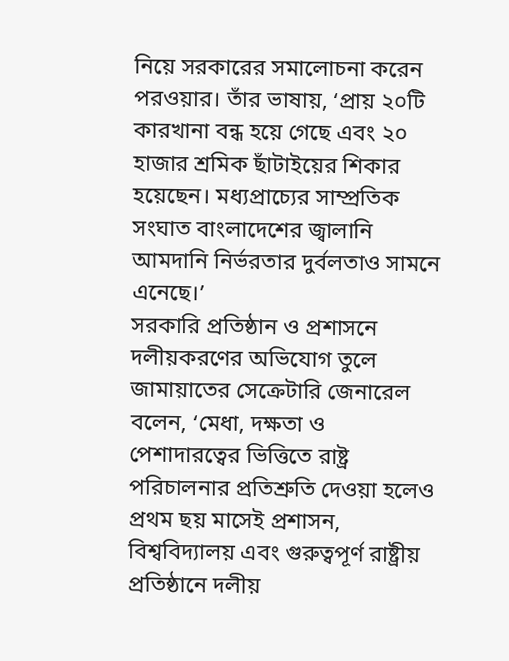নিয়ে সরকারের সমালোচনা করেন পরওয়ার। তাঁর ভাষায়, ‘প্রায় ২০টি কারখানা বন্ধ হয়ে গেছে এবং ২০ হাজার শ্রমিক ছাঁটাইয়ের শিকার হয়েছেন। মধ্যপ্রাচ্যের সাম্প্রতিক সংঘাত বাংলাদেশের জ্বালানি আমদানি নির্ভরতার দুর্বলতাও সামনে এনেছে।’
সরকারি প্রতিষ্ঠান ও প্রশাসনে দলীয়করণের অভিযোগ তুলে জামায়াতের সেক্রেটারি জেনারেল বলেন, ‘মেধা, দক্ষতা ও পেশাদারত্বের ভিত্তিতে রাষ্ট্র পরিচালনার প্রতিশ্রুতি দেওয়া হলেও প্রথম ছয় মাসেই প্রশাসন, বিশ্ববিদ্যালয় এবং গুরুত্বপূর্ণ রাষ্ট্রীয় প্রতিষ্ঠানে দলীয়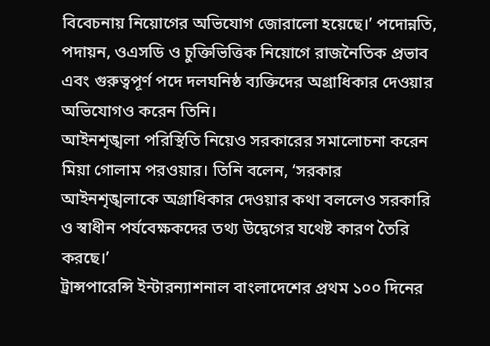বিবেচনায় নিয়োগের অভিযোগ জোরালো হয়েছে।’ পদোন্নতি, পদায়ন, ওএসডি ও চুক্তিভিত্তিক নিয়োগে রাজনৈতিক প্রভাব এবং গুরুত্বপূর্ণ পদে দলঘনিষ্ঠ ব্যক্তিদের অগ্রাধিকার দেওয়ার অভিযোগও করেন তিনি।
আইনশৃঙ্খলা পরিস্থিতি নিয়েও সরকারের সমালোচনা করেন মিয়া গোলাম পরওয়ার। তিনি বলেন, ‘সরকার আইনশৃঙ্খলাকে অগ্রাধিকার দেওয়ার কথা বললেও সরকারি ও স্বাধীন পর্যবেক্ষকদের তথ্য উদ্বেগের যথেষ্ট কারণ তৈরি করছে।’
ট্রান্সপারেন্সি ইন্টারন্যাশনাল বাংলাদেশের প্রথম ১০০ দিনের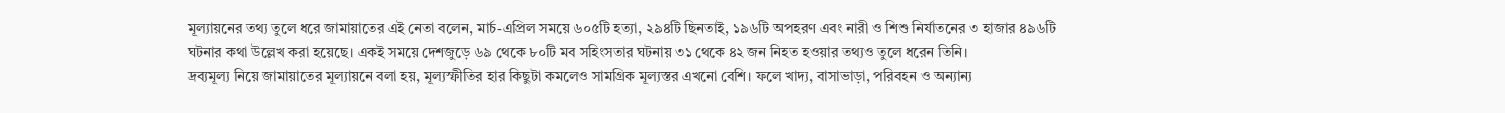মূল্যায়নের তথ্য তুলে ধরে জামায়াতের এই নেতা বলেন, মার্চ-এপ্রিল সময়ে ৬০৫টি হত্যা, ২৯৪টি ছিনতাই, ১৯৬টি অপহরণ এবং নারী ও শিশু নির্যাতনের ৩ হাজার ৪৯৬টি ঘটনার কথা উল্লেখ করা হয়েছে। একই সময়ে দেশজুড়ে ৬৯ থেকে ৮০টি মব সহিংসতার ঘটনায় ৩১ থেকে ৪২ জন নিহত হওয়ার তথ্যও তুলে ধরেন তিনি।
দ্রব্যমূল্য নিয়ে জামায়াতের মূল্যায়নে বলা হয়, মূল্যস্ফীতির হার কিছুটা কমলেও সামগ্রিক মূল্যস্তর এখনো বেশি। ফলে খাদ্য, বাসাভাড়া, পরিবহন ও অন্যান্য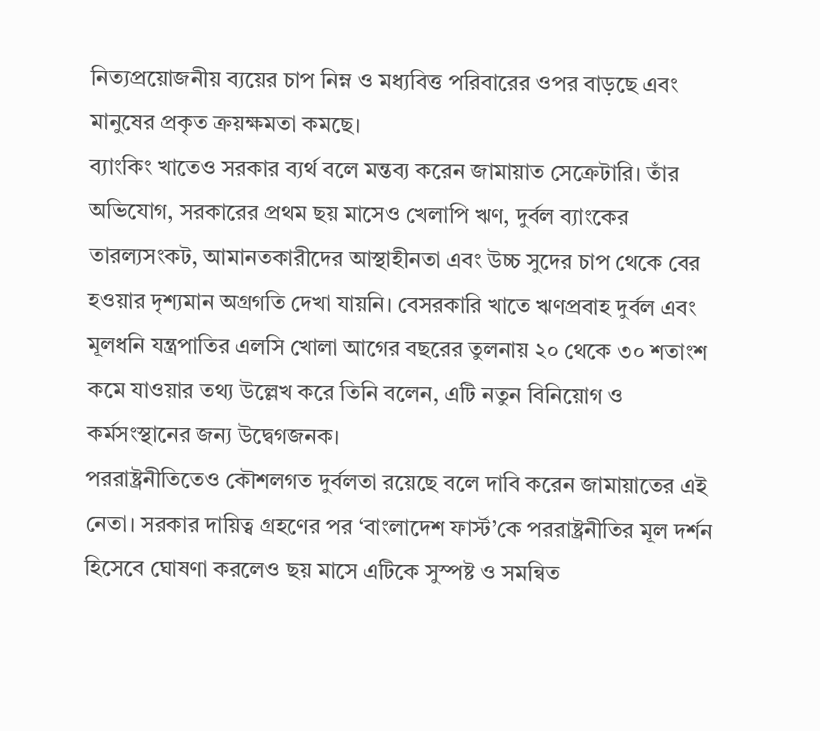নিত্যপ্রয়োজনীয় ব্যয়ের চাপ নিম্ন ও মধ্যবিত্ত পরিবারের ওপর বাড়ছে এবং মানুষের প্রকৃত ক্রয়ক্ষমতা কমছে।
ব্যাংকিং খাতেও সরকার ব্যর্থ বলে মন্তব্য করেন জামায়াত সেক্রেটারি। তাঁর অভিযোগ, সরকারের প্রথম ছয় মাসেও খেলাপি ঋণ, দুর্বল ব্যাংকের তারল্যসংকট, আমানতকারীদের আস্থাহীনতা এবং উচ্চ সুদের চাপ থেকে বের হওয়ার দৃশ্যমান অগ্রগতি দেখা যায়নি। বেসরকারি খাতে ঋণপ্রবাহ দুর্বল এবং মূলধনি যন্ত্রপাতির এলসি খোলা আগের বছরের তুলনায় ২০ থেকে ৩০ শতাংশ কমে যাওয়ার তথ্য উল্লেখ করে তিনি বলেন, এটি নতুন বিনিয়োগ ও কর্মসংস্থানের জন্য উদ্বেগজনক।
পররাষ্ট্রনীতিতেও কৌশলগত দুর্বলতা রয়েছে বলে দাবি করেন জামায়াতের এই নেতা। সরকার দায়িত্ব গ্রহণের পর ‘বাংলাদেশ ফার্স্ট’কে পররাষ্ট্রনীতির মূল দর্শন হিসেবে ঘোষণা করলেও ছয় মাসে এটিকে সুস্পষ্ট ও সমন্বিত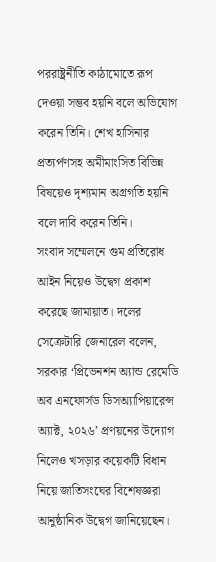পররাষ্ট্রনীতি কাঠামোতে রূপ দেওয়া সম্ভব হয়নি বলে অভিযোগ করেন তিনি। শেখ হাসিনার প্রত্যর্পণসহ অমীমাংসিত বিভিন্ন বিষয়েও দৃশ্যমান অগ্রগতি হয়নি বলে দাবি করেন তিনি।
সংবাদ সম্মেলনে গুম প্রতিরোধ আইন নিয়েও উদ্বেগ প্রকাশ করেছে জামায়াত। দলের সেক্রেটারি জেনারেল বলেন, সরকার ‘প্রিভেনশন অ্যান্ড রেমেডি অব এনফোর্সড ডিসঅ্যাপিয়ারেন্স অ্যাক্ট, ২০২৬’ প্রণয়নের উদ্যোগ নিলেও খসড়ার কয়েকটি বিধান নিয়ে জাতিসংঘের বিশেষজ্ঞরা আনুষ্ঠানিক উদ্বেগ জানিয়েছেন।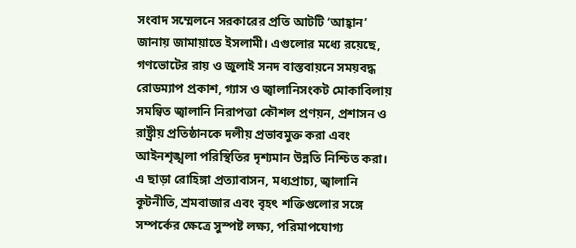সংবাদ সম্মেলনে সরকারের প্রতি আটটি ‘আহ্বান’ জানায় জামায়াতে ইসলামী। এগুলোর মধ্যে রয়েছে, গণভোটের রায় ও জুলাই সনদ বাস্তবায়নে সময়বদ্ধ রোডম্যাপ প্রকাশ, গ্যাস ও জ্বালানিসংকট মোকাবিলায় সমন্বিত জ্বালানি নিরাপত্তা কৌশল প্রণয়ন, প্রশাসন ও রাষ্ট্রীয় প্রতিষ্ঠানকে দলীয় প্রভাবমুক্ত করা এবং আইনশৃঙ্খলা পরিস্থিতির দৃশ্যমান উন্নতি নিশ্চিত করা।
এ ছাড়া রোহিঙ্গা প্রত্যাবাসন, মধ্যপ্রাচ্য, জ্বালানি কূটনীতি, শ্রমবাজার এবং বৃহৎ শক্তিগুলোর সঙ্গে সম্পর্কের ক্ষেত্রে সুস্পষ্ট লক্ষ্য, পরিমাপযোগ্য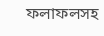ফলাফলসহ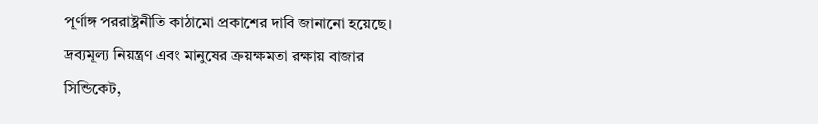পূর্ণাঙ্গ পররাষ্ট্রনীতি কাঠামো প্রকাশের দাবি জানানো হয়েছে। দ্রব্যমূল্য নিয়ন্ত্রণ এবং মানুষের ক্রয়ক্ষমতা রক্ষায় বাজার সিন্ডিকেট,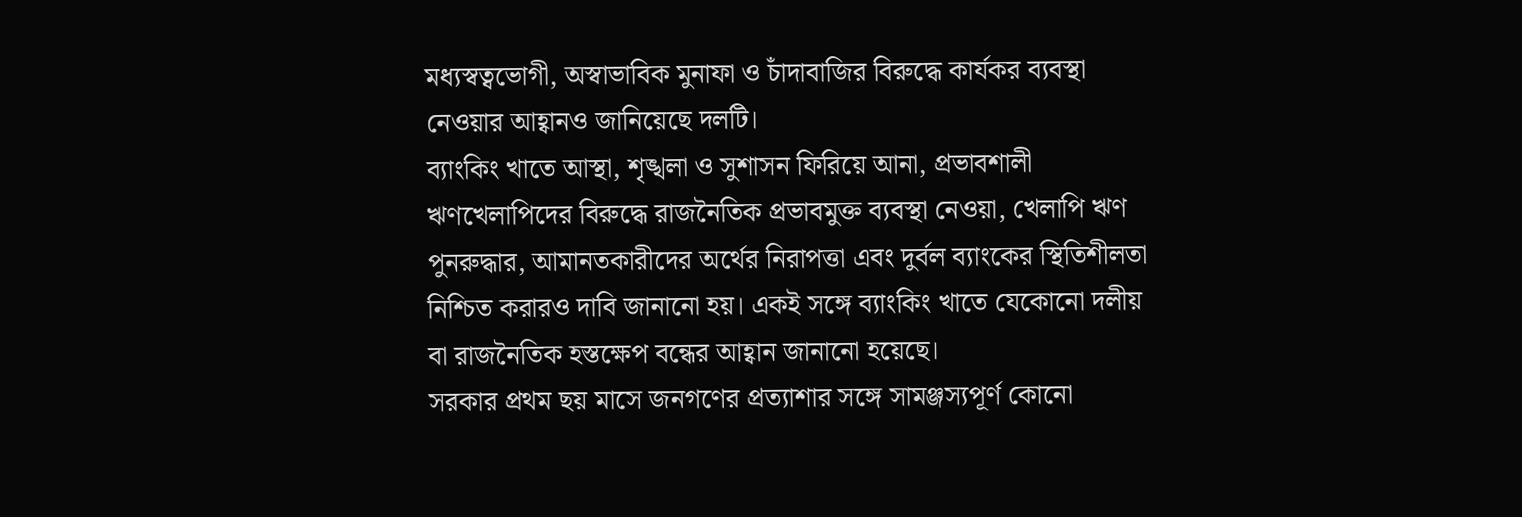মধ্যস্বত্বভোগী, অস্বাভাবিক মুনাফা ও চাঁদাবাজির বিরুদ্ধে কার্যকর ব্যবস্থা নেওয়ার আহ্বানও জানিয়েছে দলটি।
ব্যাংকিং খাতে আস্থা, শৃঙ্খলা ও সুশাসন ফিরিয়ে আনা, প্রভাবশালী ঋণখেলাপিদের বিরুদ্ধে রাজনৈতিক প্রভাবমুক্ত ব্যবস্থা নেওয়া, খেলাপি ঋণ পুনরুদ্ধার, আমানতকারীদের অর্থের নিরাপত্তা এবং দুর্বল ব্যাংকের স্থিতিশীলতা নিশ্চিত করারও দাবি জানানো হয়। একই সঙ্গে ব্যাংকিং খাতে যেকোনো দলীয় বা রাজনৈতিক হস্তক্ষেপ বন্ধের আহ্বান জানানো হয়েছে।
সরকার প্রথম ছয় মাসে জনগণের প্রত্যাশার সঙ্গে সামঞ্জস্যপূর্ণ কোনো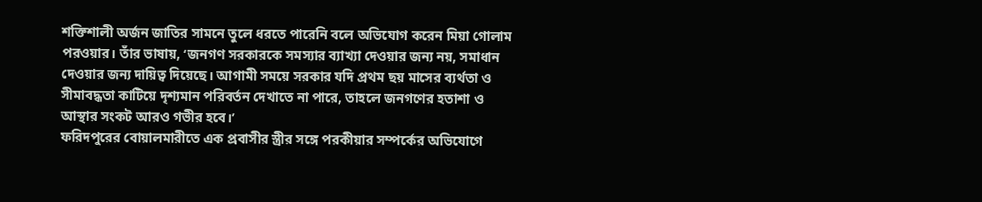শক্তিশালী অর্জন জাতির সামনে তুলে ধরতে পারেনি বলে অভিযোগ করেন মিয়া গোলাম পরওয়ার। তাঁর ভাষায়, ‘জনগণ সরকারকে সমস্যার ব্যাখ্যা দেওয়ার জন্য নয়, সমাধান দেওয়ার জন্য দায়িত্ব দিয়েছে। আগামী সময়ে সরকার যদি প্রথম ছয় মাসের ব্যর্থতা ও সীমাবদ্ধতা কাটিয়ে দৃশ্যমান পরিবর্তন দেখাতে না পারে, তাহলে জনগণের হতাশা ও আস্থার সংকট আরও গভীর হবে।’
ফরিদপুরের বোয়ালমারীতে এক প্রবাসীর স্ত্রীর সঙ্গে পরকীয়ার সম্পর্কের অভিযোগে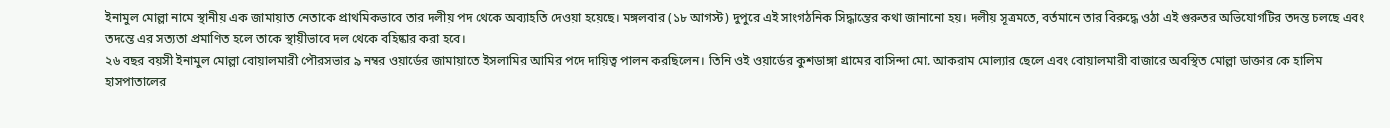ইনামুল মোল্লা নামে স্থানীয় এক জামায়াত নেতাকে প্রাথমিকভাবে তার দলীয় পদ থেকে অব্যাহতি দেওয়া হয়েছে। মঙ্গলবার (১৮ আগস্ট) দুপুরে এই সাংগঠনিক সিদ্ধান্তের কথা জানানো হয়। দলীয় সূত্রমতে, বর্তমানে তার বিরুদ্ধে ওঠা এই গুরুতর অভিযোগটির তদন্ত চলছে এবং তদন্তে এর সত্যতা প্রমাণিত হলে তাকে স্থায়ীভাবে দল থেকে বহিষ্কার করা হবে।
২৬ বছর বয়সী ইনামুল মোল্লা বোয়ালমারী পৌরসভার ৯ নম্বর ওয়ার্ডের জামায়াতে ইসলামির আমির পদে দায়িত্ব পালন করছিলেন। তিনি ওই ওয়ার্ডের কুশডাঙ্গা গ্রামের বাসিন্দা মো. আকরাম মোল্যার ছেলে এবং বোয়ালমারী বাজারে অবস্থিত মোল্লা ডাক্তার কে হালিম হাসপাতালের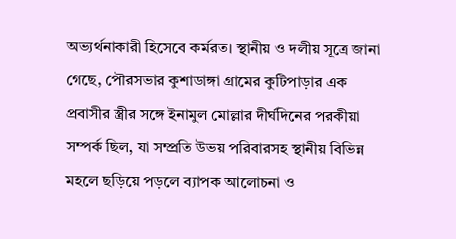অভ্যর্থনাকারী হিসেবে কর্মরত। স্থানীয় ও দলীয় সূত্রে জানা গেছে, পৌরসভার কুশাডাঙ্গা গ্রামের কুটিপাড়ার এক প্রবাসীর স্ত্রীর সঙ্গে ইনামুল মোল্লার দীর্ঘদিনের পরকীয়া সম্পর্ক ছিল, যা সম্প্রতি উভয় পরিবারসহ স্থানীয় বিভিন্ন মহলে ছড়িয়ে পড়লে ব্যাপক আলোচনা ও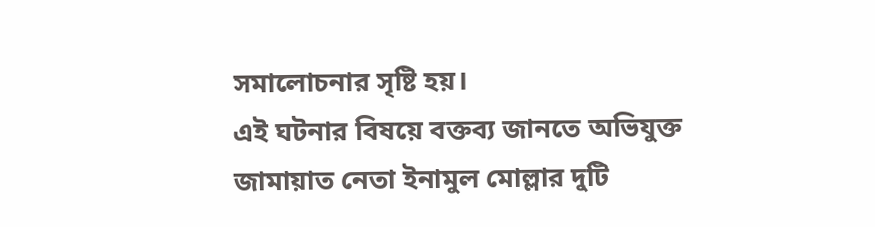সমালোচনার সৃষ্টি হয়।
এই ঘটনার বিষয়ে বক্তব্য জানতে অভিযুক্ত জামায়াত নেতা ইনামুল মোল্লার দুটি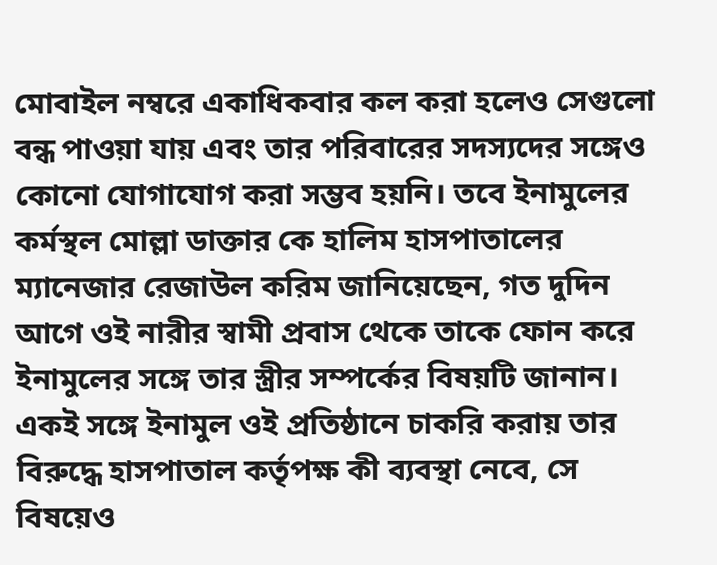মোবাইল নম্বরে একাধিকবার কল করা হলেও সেগুলো বন্ধ পাওয়া যায় এবং তার পরিবারের সদস্যদের সঙ্গেও কোনো যোগাযোগ করা সম্ভব হয়নি। তবে ইনামুলের কর্মস্থল মোল্লা ডাক্তার কে হালিম হাসপাতালের ম্যানেজার রেজাউল করিম জানিয়েছেন, গত দুদিন আগে ওই নারীর স্বামী প্রবাস থেকে তাকে ফোন করে ইনামুলের সঙ্গে তার স্ত্রীর সম্পর্কের বিষয়টি জানান। একই সঙ্গে ইনামুল ওই প্রতিষ্ঠানে চাকরি করায় তার বিরুদ্ধে হাসপাতাল কর্তৃপক্ষ কী ব্যবস্থা নেবে, সে বিষয়েও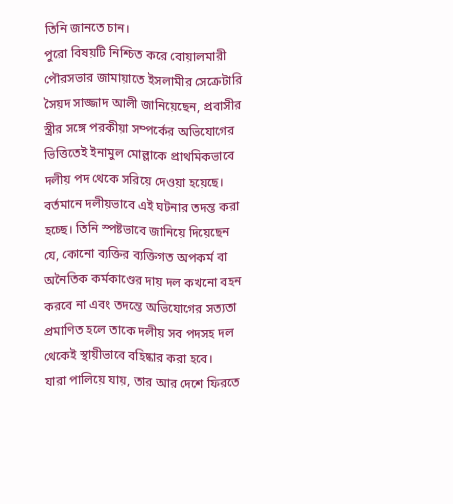তিনি জানতে চান।
পুরো বিষয়টি নিশ্চিত করে বোয়ালমারী পৌরসভার জামায়াতে ইসলামীর সেক্রেটারি সৈয়দ সাজ্জাদ আলী জানিয়েছেন, প্রবাসীর স্ত্রীর সঙ্গে পরকীয়া সম্পর্কের অভিযোগের ভিত্তিতেই ইনামুল মোল্লাকে প্রাথমিকভাবে দলীয় পদ থেকে সরিয়ে দেওয়া হয়েছে। বর্তমানে দলীয়ভাবে এই ঘটনার তদন্ত করা হচ্ছে। তিনি স্পষ্টভাবে জানিয়ে দিয়েছেন যে, কোনো ব্যক্তির ব্যক্তিগত অপকর্ম বা অনৈতিক কর্মকাণ্ডের দায় দল কখনো বহন করবে না এবং তদন্তে অভিযোগের সত্যতা প্রমাণিত হলে তাকে দলীয় সব পদসহ দল থেকেই স্থায়ীভাবে বহিষ্কার করা হবে।
যারা পালিয়ে যায়, তার আর দেশে ফিরতে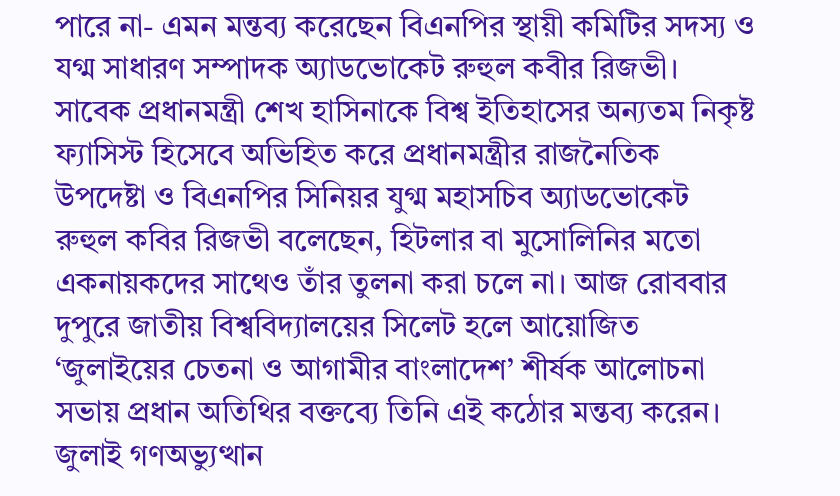পারে না- এমন মন্তব্য করেছেন বিএনপির স্থায়ী কমিটির সদস্য ও যগ্ম সাধারণ সম্পাদক অ্যাডভোকেট রুহুল কবীর রিজভী। সাবেক প্রধানমন্ত্রী শেখ হাসিনাকে বিশ্ব ইতিহাসের অন্যতম নিকৃষ্ট ফ্যাসিস্ট হিসেবে অভিহিত করে প্রধানমন্ত্রীর রাজনৈতিক উপদেষ্টা ও বিএনপির সিনিয়র যুগ্ম মহাসচিব অ্যাডভোকেট রুহুল কবির রিজভী বলেছেন, হিটলার বা মুসোলিনির মতো একনায়কদের সাথেও তাঁর তুলনা করা চলে না। আজ রোববার দুপুরে জাতীয় বিশ্ববিদ্যালয়ের সিলেট হলে আয়োজিত ‘জুলাইয়ের চেতনা ও আগামীর বাংলাদেশ’ শীর্ষক আলোচনা সভায় প্রধান অতিথির বক্তব্যে তিনি এই কঠোর মন্তব্য করেন। জুলাই গণঅভ্যুত্থান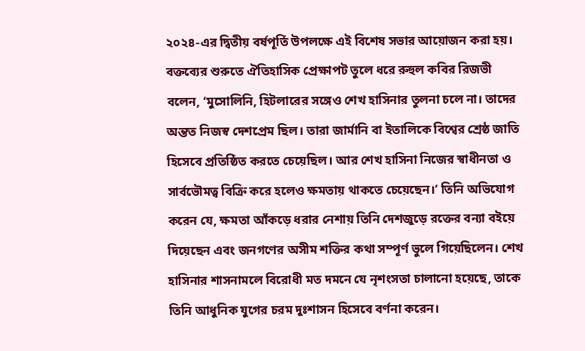২০২৪-এর দ্বিতীয় বর্ষপূর্তি উপলক্ষে এই বিশেষ সভার আয়োজন করা হয়।
বক্তব্যের শুরুতে ঐতিহাসিক প্রেক্ষাপট তুলে ধরে রুহুল কবির রিজভী বলেন, ‘মুসোলিনি, হিটলারের সঙ্গেও শেখ হাসিনার তুলনা চলে না। তাদের অন্তত নিজস্ব দেশপ্রেম ছিল। তারা জার্মানি বা ইতালিকে বিশ্বের শ্রেষ্ঠ জাতি হিসেবে প্রতিষ্ঠিত করতে চেয়েছিল। আর শেখ হাসিনা নিজের স্বাধীনতা ও সার্বভৌমত্ব বিক্রি করে হলেও ক্ষমতায় থাকতে চেয়েছেন।’ তিনি অভিযোগ করেন যে, ক্ষমতা আঁকড়ে ধরার নেশায় তিনি দেশজুড়ে রক্তের বন্যা বইয়ে দিয়েছেন এবং জনগণের অসীম শক্তির কথা সম্পূর্ণ ভুলে গিয়েছিলেন। শেখ হাসিনার শাসনামলে বিরোধী মত দমনে যে নৃশংসতা চালানো হয়েছে, তাকে তিনি আধুনিক যুগের চরম দুঃশাসন হিসেবে বর্ণনা করেন।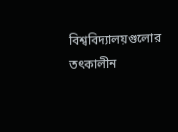বিশ্ববিদ্যালয়গুলোর তৎকালীন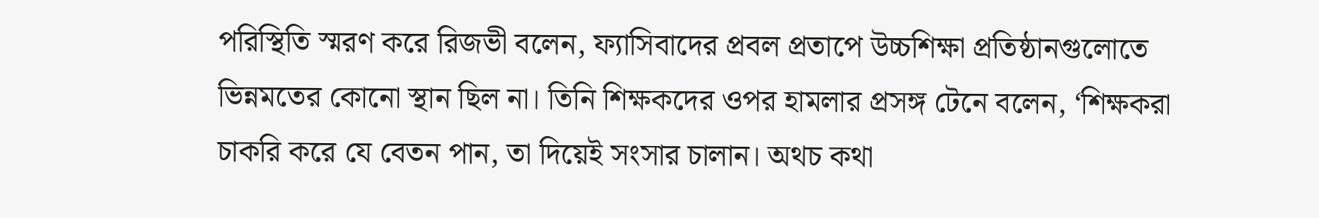পরিস্থিতি স্মরণ করে রিজভী বলেন, ফ্যাসিবাদের প্রবল প্রতাপে উচ্চশিক্ষা প্রতিষ্ঠানগুলোতে ভিন্নমতের কোনো স্থান ছিল না। তিনি শিক্ষকদের ওপর হামলার প্রসঙ্গ টেনে বলেন, ‘শিক্ষকরা চাকরি করে যে বেতন পান, তা দিয়েই সংসার চালান। অথচ কথা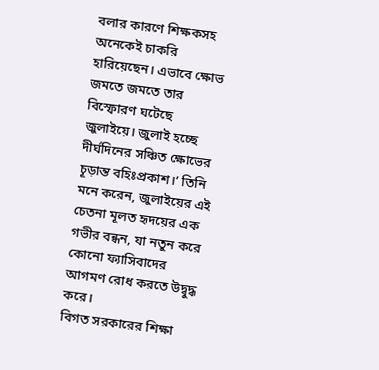বলার কারণে শিক্ষকসহ অনেকেই চাকরি হারিয়েছেন। এভাবে ক্ষোভ জমতে জমতে তার বিস্ফোরণ ঘটেছে জুলাইয়ে। জুলাই হচ্ছে দীর্ঘদিনের সঞ্চিত ক্ষোভের চূড়ান্ত বহিঃপ্রকাশ।’ তিনি মনে করেন, জুলাইয়ের এই চেতনা মূলত হৃদয়ের এক গভীর বন্ধন, যা নতুন করে কোনো ফ্যাসিবাদের আগমণ রোধ করতে উদ্বুদ্ধ করে।
বিগত সরকারের শিক্ষা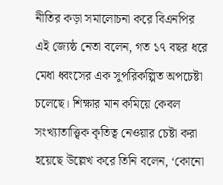নীতির কড়া সমালোচনা করে বিএনপির এই জ্যেষ্ঠ নেতা বলেন, গত ১৭ বছর ধরে মেধা ধ্বংসের এক সুপরিকল্পিত অপচেষ্টা চলেছে। শিক্ষার মান কমিয়ে কেবল সংখ্যাতাত্ত্বিক কৃতিত্ব নেওয়ার চেষ্টা করা হয়েছে উল্লেখ করে তিনি বলেন, ‘কোনো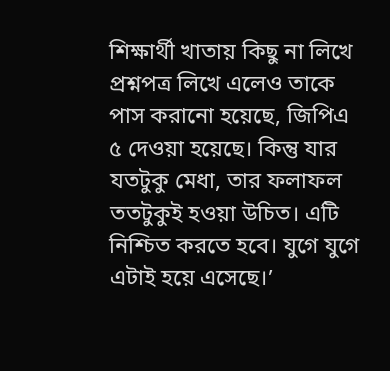শিক্ষার্থী খাতায় কিছু না লিখে প্রশ্নপত্র লিখে এলেও তাকে পাস করানো হয়েছে, জিপিএ ৫ দেওয়া হয়েছে। কিন্তু যার যতটুকু মেধা, তার ফলাফল ততটুকুই হওয়া উচিত। এটি নিশ্চিত করতে হবে। যুগে যুগে এটাই হয়ে এসেছে।’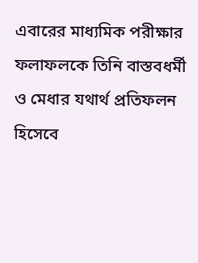এবারের মাধ্যমিক পরীক্ষার ফলাফলকে তিনি বাস্তবধর্মী ও মেধার যথার্থ প্রতিফলন হিসেবে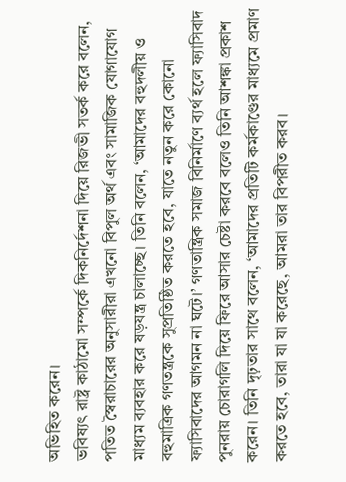অভিহিত করেন।
ভবিষ্যৎ রাষ্ট্র কাঠামো সম্পর্কে দিকনির্দেশনা দিয়ে রিজভী সতর্ক করে বলেন, পতিত স্বৈরাচারের অনুসারীরা এখনো বিপুল অর্থ এবং সামাজিক যোগাযোগ মাধ্যম ব্যবহার করে ষড়যন্ত্র চালাচ্ছে। তিনি বলেন, ‘আমাদের বহুদলীয় ও বহুমাত্রিক গণতন্ত্রকে সুপ্রতিষ্ঠিত করতে হবে, যাতে নতুন করে কোনো ফ্যাসিবাদের আগমন না ঘটে।’ গণতান্ত্রিক সমাজ বিনির্মাণে ব্যর্থ হলে ফ্যাসিবাদ পুনরায় চোরাগলি দিয়ে ফিরে আসার চেষ্টা করবে বলেও তিনি আশঙ্কা প্রকাশ করেন। তিনি দৃঢ়তার সাথে বলেন, ‘আমাদের প্রতিটি কর্মকাণ্ডের মাধ্যমে প্রমাণ করতে হবে, তারা যা যা করেছে, আমরা তার বিপরীত করব।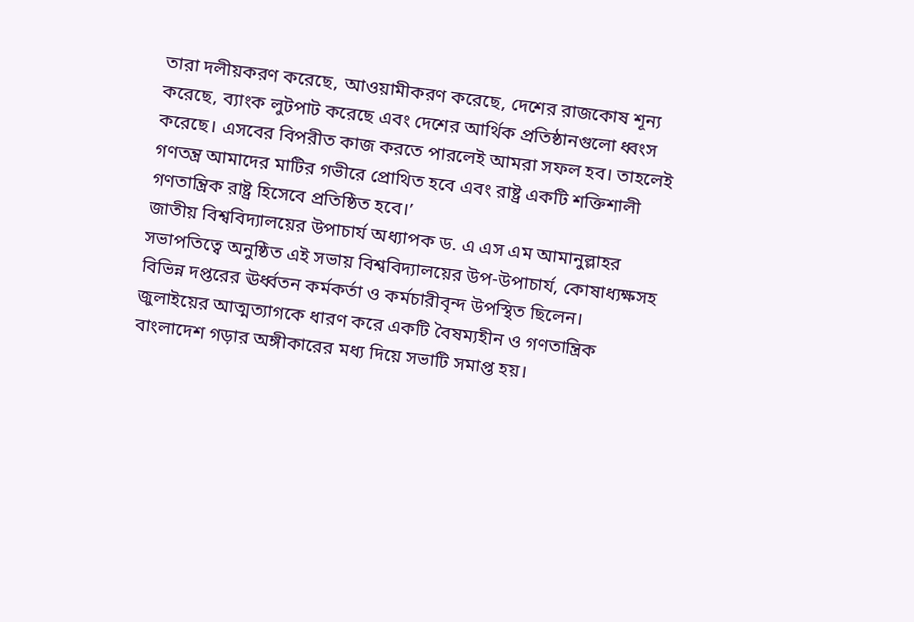তারা দলীয়করণ করেছে, আওয়ামীকরণ করেছে, দেশের রাজকোষ শূন্য করেছে, ব্যাংক লুটপাট করেছে এবং দেশের আর্থিক প্রতিষ্ঠানগুলো ধ্বংস করেছে। এসবের বিপরীত কাজ করতে পারলেই আমরা সফল হব। তাহলেই গণতন্ত্র আমাদের মাটির গভীরে প্রোথিত হবে এবং রাষ্ট্র একটি শক্তিশালী গণতান্ত্রিক রাষ্ট্র হিসেবে প্রতিষ্ঠিত হবে।’
জাতীয় বিশ্ববিদ্যালয়ের উপাচার্য অধ্যাপক ড. এ এস এম আমানুল্লাহর সভাপতিত্বে অনুষ্ঠিত এই সভায় বিশ্ববিদ্যালয়ের উপ-উপাচার্য, কোষাধ্যক্ষসহ বিভিন্ন দপ্তরের ঊর্ধ্বতন কর্মকর্তা ও কর্মচারীবৃন্দ উপস্থিত ছিলেন। জুলাইয়ের আত্মত্যাগকে ধারণ করে একটি বৈষম্যহীন ও গণতান্ত্রিক বাংলাদেশ গড়ার অঙ্গীকারের মধ্য দিয়ে সভাটি সমাপ্ত হয়।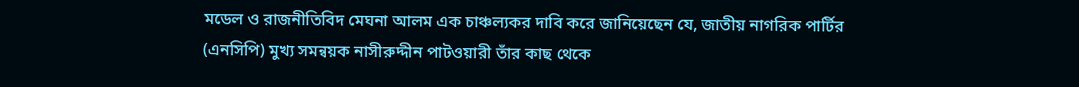মডেল ও রাজনীতিবিদ মেঘনা আলম এক চাঞ্চল্যকর দাবি করে জানিয়েছেন যে, জাতীয় নাগরিক পার্টির (এনসিপি) মুখ্য সমন্বয়ক নাসীরুদ্দীন পাটওয়ারী তাঁর কাছ থেকে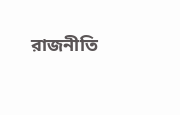রাজনীতি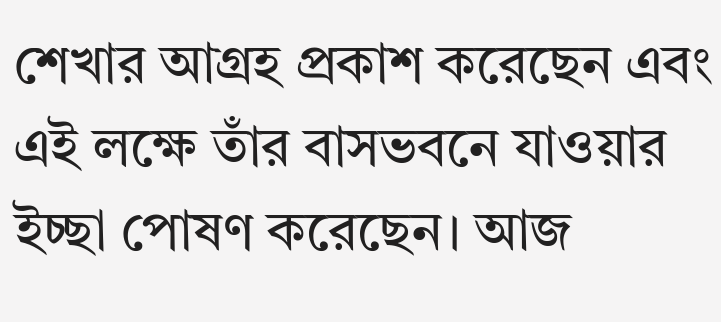শেখার আগ্রহ প্রকাশ করেছেন এবং এই লক্ষে তাঁর বাসভবনে যাওয়ার ইচ্ছা পোষণ করেছেন। আজ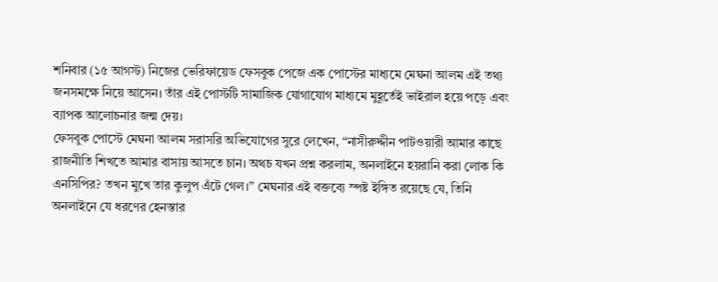শনিবার (১৫ আগস্ট) নিজের ভেরিফায়েড ফেসবুক পেজে এক পোস্টের মাধ্যমে মেঘনা আলম এই তথ্য জনসমক্ষে নিয়ে আসেন। তাঁর এই পোস্টটি সামাজিক যোগাযোগ মাধ্যমে মুহূর্তেই ভাইরাল হয়ে পড়ে এবং ব্যাপক আলোচনার জন্ম দেয়।
ফেসবুক পোস্টে মেঘনা আলম সরাসরি অভিযোগের সুরে লেখেন, “নাসীরুদ্দীন পাটওয়ারী আমার কাছে রাজনীতি শিখতে আমার বাসায় আসতে চান। অথচ যখন প্রশ্ন করলাম, অনলাইনে হয়রানি করা লোক কি এনসিপির? তখন মুখে তার কুলুপ এঁটে গেল।” মেঘনার এই বক্তব্যে স্পষ্ট ইঙ্গিত রয়েছে যে, তিনি অনলাইনে যে ধরণের হেনস্তার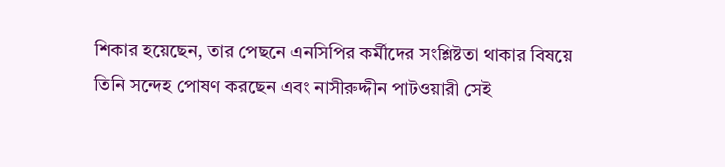শিকার হয়েছেন, তার পেছনে এনসিপির কর্মীদের সংশ্লিষ্টতা থাকার বিষয়ে তিনি সন্দেহ পোষণ করছেন এবং নাসীরুদ্দীন পাটওয়ারী সেই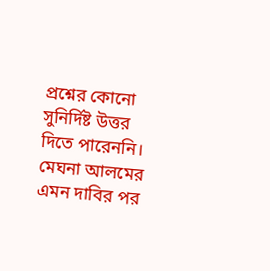প্রশ্নের কোনো সুনির্দিষ্ট উত্তর দিতে পারেননি।
মেঘনা আলমের এমন দাবির পর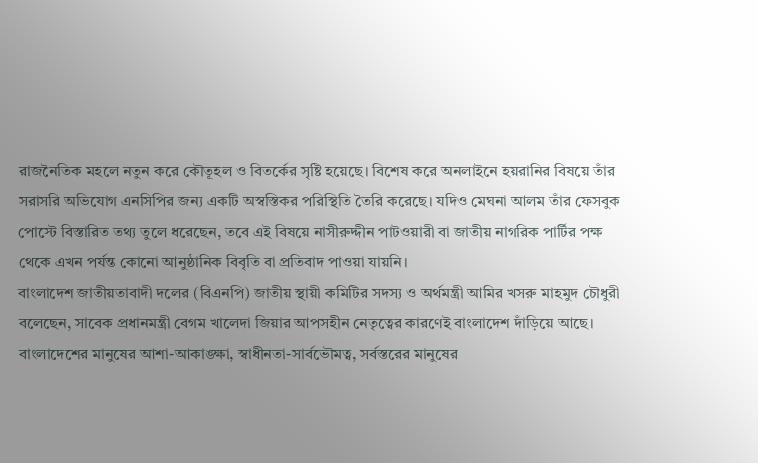রাজনৈতিক মহলে নতুন করে কৌতূহল ও বিতর্কের সৃষ্টি হয়েছে। বিশেষ করে অনলাইনে হয়রানির বিষয়ে তাঁর সরাসরি অভিযোগ এনসিপির জন্য একটি অস্বস্তিকর পরিস্থিতি তৈরি করেছে। যদিও মেঘনা আলম তাঁর ফেসবুক পোস্টে বিস্তারিত তথ্য তুলে ধরেছেন, তবে এই বিষয়ে নাসীরুদ্দীন পাটওয়ারী বা জাতীয় নাগরিক পার্টির পক্ষ থেকে এখন পর্যন্ত কোনো আনুষ্ঠানিক বিবৃতি বা প্রতিবাদ পাওয়া যায়নি।
বাংলাদেশ জাতীয়তাবাদী দলের (বিএনপি) জাতীয় স্থায়ী কমিটির সদস্য ও অর্থমন্ত্রী আমির খসরু মাহমুদ চৌধুরী বলেছেন, সাবেক প্রধানমন্ত্রী বেগম খালেদা জিয়ার আপসহীন নেতৃত্বের কারণেই বাংলাদেশ দাঁড়িয়ে আছে। বাংলাদেশের মানুষের আশা-আকাঙ্ক্ষা, স্বাধীনতা-সার্বভৌমত্ব, সর্বস্তরের মানুষের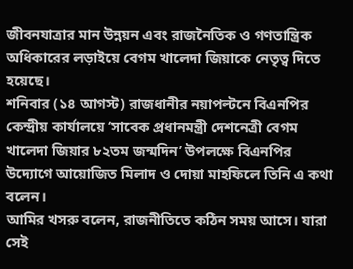জীবনযাত্রার মান উন্নয়ন এবং রাজনৈতিক ও গণতান্ত্রিক অধিকারের লড়াইয়ে বেগম খালেদা জিয়াকে নেতৃত্ব দিতে হয়েছে।
শনিবার (১৪ আগস্ট) রাজধানীর নয়াপল্টনে বিএনপির কেন্দ্রীয় কার্যালয়ে ‘সাবেক প্রধানমন্ত্রী দেশনেত্রী বেগম খালেদা জিয়ার ৮২তম জন্মদিন’ উপলক্ষে বিএনপির উদ্যোগে আয়োজিত মিলাদ ও দোয়া মাহফিলে তিনি এ কথা বলেন।
আমির খসরু বলেন, রাজনীতিতে কঠিন সময় আসে। যারা সেই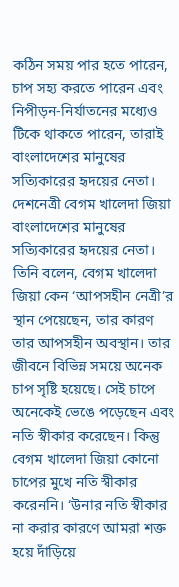কঠিন সময় পার হতে পারেন, চাপ সহ্য করতে পারেন এবং নিপীড়ন-নির্যাতনের মধ্যেও টিকে থাকতে পারেন, তারাই বাংলাদেশের মানুষের সত্যিকারের হৃদয়ের নেতা। দেশনেত্রী বেগম খালেদা জিয়া বাংলাদেশের মানুষের সত্যিকারের হৃদয়ের নেতা।
তিনি বলেন, বেগম খালেদা জিয়া কেন ‘আপসহীন নেত্রী’র স্থান পেয়েছেন, তার কারণ তার আপসহীন অবস্থান। তার জীবনে বিভিন্ন সময়ে অনেক চাপ সৃষ্টি হয়েছে। সেই চাপে অনেকেই ভেঙে পড়েছেন এবং নতি স্বীকার করেছেন। কিন্তু বেগম খালেদা জিয়া কোনো চাপের মুখে নতি স্বীকার করেননি। ‘উনার নতি স্বীকার না করার কারণে আমরা শক্ত হয়ে দাঁড়িয়ে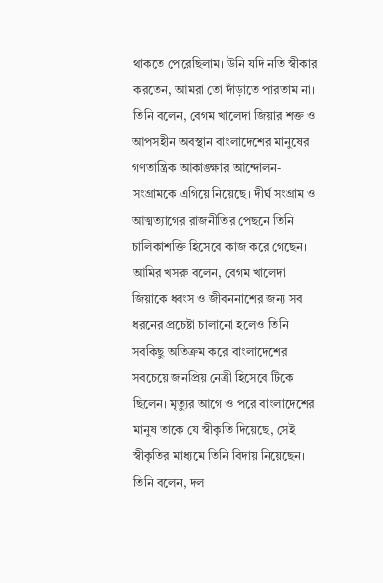থাকতে পেরেছিলাম। উনি যদি নতি স্বীকার করতেন, আমরা তো দাঁড়াতে পারতাম না।
তিনি বলেন, বেগম খালেদা জিয়ার শক্ত ও আপসহীন অবস্থান বাংলাদেশের মানুষের গণতান্ত্রিক আকাঙ্ক্ষার আন্দোলন-সংগ্রামকে এগিয়ে নিয়েছে। দীর্ঘ সংগ্রাম ও আত্মত্যাগের রাজনীতির পেছনে তিনি চালিকাশক্তি হিসেবে কাজ করে গেছেন।
আমির খসরু বলেন, বেগম খালেদা জিয়াকে ধ্বংস ও জীবননাশের জন্য সব ধরনের প্রচেষ্টা চালানো হলেও তিনি সবকিছু অতিক্রম করে বাংলাদেশের সবচেয়ে জনপ্রিয় নেত্রী হিসেবে টিকে ছিলেন। মৃত্যুর আগে ও পরে বাংলাদেশের মানুষ তাকে যে স্বীকৃতি দিয়েছে, সেই স্বীকৃতির মাধ্যমে তিনি বিদায় নিয়েছেন।
তিনি বলেন, দল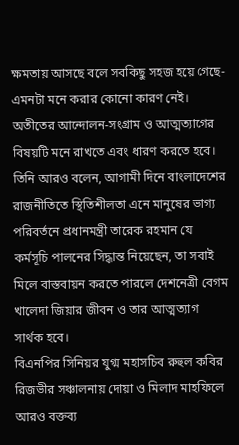ক্ষমতায় আসছে বলে সবকিছু সহজ হয়ে গেছে-এমনটা মনে করার কোনো কারণ নেই। অতীতের আন্দোলন-সংগ্রাম ও আত্মত্যাগের বিষয়টি মনে রাখতে এবং ধারণ করতে হবে।
তিনি আরও বলেন, আগামী দিনে বাংলাদেশের রাজনীতিতে স্থিতিশীলতা এনে মানুষের ভাগ্য পরিবর্তনে প্রধানমন্ত্রী তারেক রহমান যে কর্মসূচি পালনের সিদ্ধান্ত নিয়েছেন, তা সবাই মিলে বাস্তবায়ন করতে পারলে দেশনেত্রী বেগম খালেদা জিয়ার জীবন ও তার আত্মত্যাগ সার্থক হবে।
বিএনপির সিনিয়র যুগ্ম মহাসচিব রুহুল কবির রিজভীর সঞ্চালনায় দোয়া ও মিলাদ মাহফিলে আরও বক্তব্য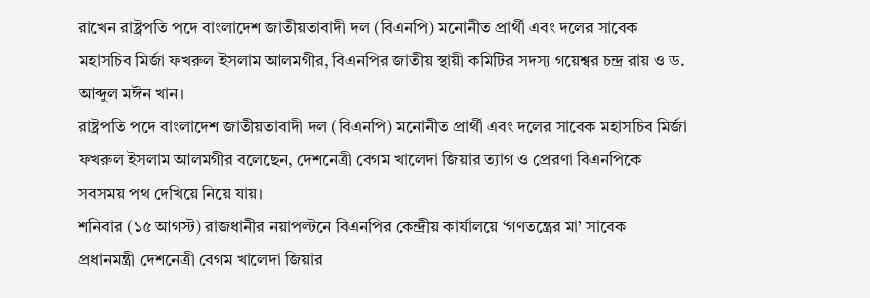রাখেন রাষ্ট্রপতি পদে বাংলাদেশ জাতীয়তাবাদী দল (বিএনপি) মনোনীত প্রার্থী এবং দলের সাবেক মহাসচিব মির্জা ফখরুল ইসলাম আলমগীর, বিএনপির জাতীয় স্থায়ী কমিটির সদস্য গয়েশ্বর চন্দ্র রায় ও ড. আব্দুল মঈন খান।
রাষ্ট্রপতি পদে বাংলাদেশ জাতীয়তাবাদী দল (বিএনপি) মনোনীত প্রার্থী এবং দলের সাবেক মহাসচিব মির্জা ফখরুল ইসলাম আলমগীর বলেছেন, দেশনেত্রী বেগম খালেদা জিয়ার ত্যাগ ও প্রেরণা বিএনপিকে সবসময় পথ দেখিয়ে নিয়ে যায়।
শনিবার (১৫ আগস্ট) রাজধানীর নয়াপল্টনে বিএনপির কেন্দ্রীয় কার্যালয়ে ‘গণতন্ত্রের মা’ সাবেক প্রধানমন্ত্রী দেশনেত্রী বেগম খালেদা জিয়ার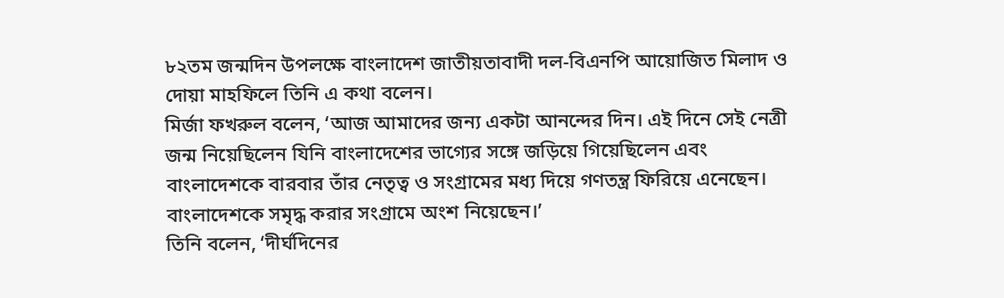৮২তম জন্মদিন উপলক্ষে বাংলাদেশ জাতীয়তাবাদী দল-বিএনপি আয়োজিত মিলাদ ও দোয়া মাহফিলে তিনি এ কথা বলেন।
মির্জা ফখরুল বলেন, ‘আজ আমাদের জন্য একটা আনন্দের দিন। এই দিনে সেই নেত্রী জন্ম নিয়েছিলেন যিনি বাংলাদেশের ভাগ্যের সঙ্গে জড়িয়ে গিয়েছিলেন এবং বাংলাদেশকে বারবার তাঁর নেতৃত্ব ও সংগ্রামের মধ্য দিয়ে গণতন্ত্র ফিরিয়ে এনেছেন। বাংলাদেশকে সমৃদ্ধ করার সংগ্রামে অংশ নিয়েছেন।’
তিনি বলেন, ‘দীর্ঘদিনের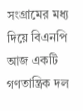সংগ্রামের মধ্য দিয়ে বিএনপি আজ একটি গণতান্ত্রিক দল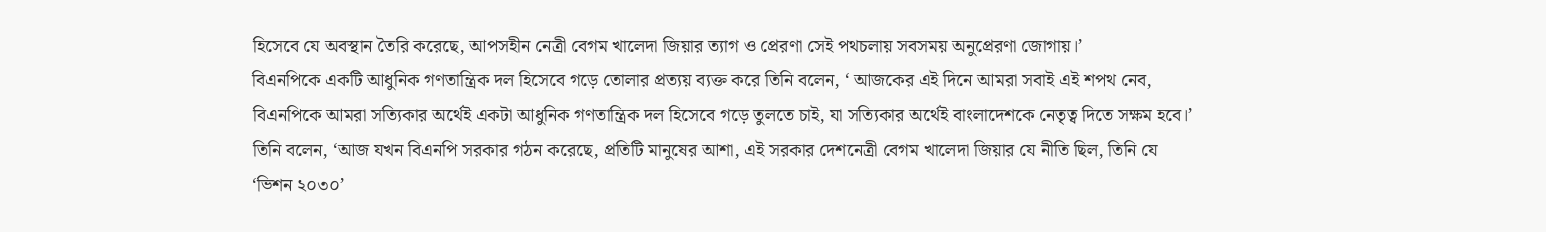হিসেবে যে অবস্থান তৈরি করেছে, আপসহীন নেত্রী বেগম খালেদা জিয়ার ত্যাগ ও প্রেরণা সেই পথচলায় সবসময় অনুপ্রেরণা জোগায়।’
বিএনপিকে একটি আধুনিক গণতান্ত্রিক দল হিসেবে গড়ে তোলার প্রত্যয় ব্যক্ত করে তিনি বলেন, ‘ আজকের এই দিনে আমরা সবাই এই শপথ নেব, বিএনপিকে আমরা সত্যিকার অর্থেই একটা আধুনিক গণতান্ত্রিক দল হিসেবে গড়ে তুলতে চাই, যা সত্যিকার অর্থেই বাংলাদেশকে নেতৃত্ব দিতে সক্ষম হবে।’
তিনি বলেন, ‘আজ যখন বিএনপি সরকার গঠন করেছে, প্রতিটি মানুষের আশা, এই সরকার দেশনেত্রী বেগম খালেদা জিয়ার যে নীতি ছিল, তিনি যে ‘ভিশন ২০৩০’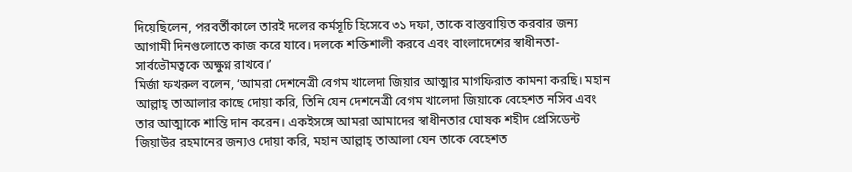দিয়েছিলেন, পরবর্তীকালে তারই দলের কর্মসূচি হিসেবে ৩১ দফা, তাকে বাস্তবায়িত করবার জন্য আগামী দিনগুলোতে কাজ করে যাবে। দলকে শক্তিশালী করবে এবং বাংলাদেশের স্বাধীনতা-সার্বভৌমত্বকে অক্ষুণ্ন রাখবে।’
মির্জা ফখরুল বলেন, ‘আমরা দেশনেত্রী বেগম খালেদা জিয়ার আত্মার মাগফিরাত কামনা করছি। মহান আল্লাহ্ তাআলার কাছে দোয়া করি, তিনি যেন দেশনেত্রী বেগম খালেদা জিয়াকে বেহেশত নসিব এবং তার আত্মাকে শান্তি দান করেন। একইসঙ্গে আমরা আমাদের স্বাধীনতার ঘোষক শহীদ প্রেসিডেন্ট জিয়াউর রহমানের জন্যও দোয়া করি, মহান আল্লাহ্ তাআলা যেন তাকে বেহেশত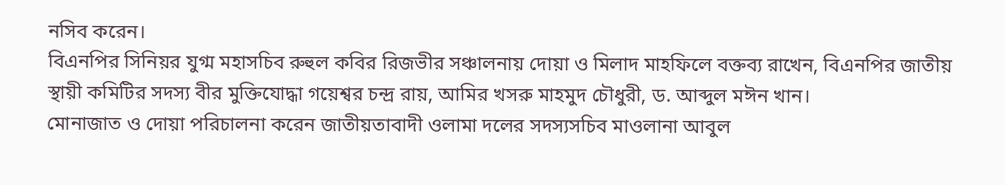নসিব করেন।
বিএনপির সিনিয়র যুগ্ম মহাসচিব রুহুল কবির রিজভীর সঞ্চালনায় দোয়া ও মিলাদ মাহফিলে বক্তব্য রাখেন, বিএনপির জাতীয় স্থায়ী কমিটির সদস্য বীর মুক্তিযোদ্ধা গয়েশ্বর চন্দ্র রায়, আমির খসরু মাহমুদ চৌধুরী, ড. আব্দুল মঈন খান।
মোনাজাত ও দোয়া পরিচালনা করেন জাতীয়তাবাদী ওলামা দলের সদস্যসচিব মাওলানা আবুল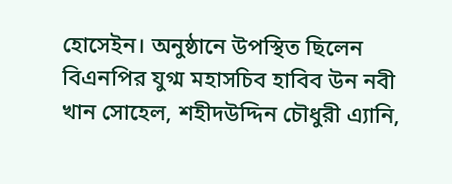হোসেইন। অনুষ্ঠানে উপস্থিত ছিলেন বিএনপির যুগ্ম মহাসচিব হাবিব উন নবী খান সোহেল, শহীদউদ্দিন চৌধুরী এ্যানি,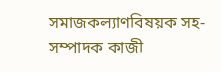সমাজকল্যাণবিষয়ক সহ-সম্পাদক কাজী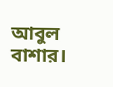আবুল বাশার।